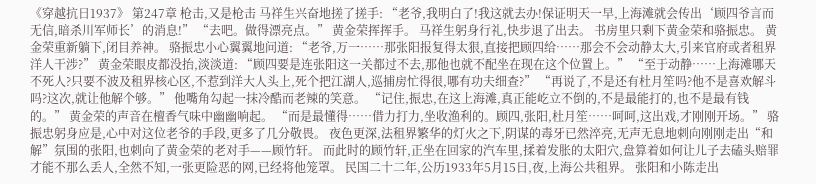《穿越抗日1937》 第247章 枪击,又是枪击 马祥生兴奋地搓了搓手: “老爷,我明白了!我这就去办!保证明天一早,上海滩就会传出‘顾四爷言而无信,暗杀川军师长’的消息!” “去吧。做得漂亮点。” 黄金荣挥挥手。 马祥生躬身行礼,快步退了出去。 书房里只剩下黄金荣和骆振忠。 黄金荣重新躺下,闭目养神。 骆振忠小心翼翼地问道: “老爷,万一……那张阳报复得太狠,直接把顾四给……那会不会动静太大,引来官府或者租界洋人干涉?” 黄金荣眼皮都没抬,淡淡道: “顾四要是连张阳这一关都过不去,那他也就不配坐在现在这个位置上。” “至于动静……上海滩哪天不死人?只要不波及租界核心区,不惹到洋大人头上,死个把江湖人,巡捕房忙得很,哪有功夫细查?” “再说了,不是还有杜月笙吗?他不是喜欢解斗吗?这次,就让他解个够。” 他嘴角勾起一抹冷酷而老辣的笑意。 “记住,振忠,在这上海滩,真正能屹立不倒的,不是最能打的,也不是最有钱的。” 黄金荣的声音在檀香气味中幽幽响起。 “而是最懂得……借力打力,坐收渔利的。顾四,张阳,杜月笙……呵呵,这出戏,才刚刚开场。” 骆振忠躬身应是,心中对这位老爷的手段,更多了几分敬畏。 夜色更深,法租界繁华的灯火之下,阴谋的毒牙已然淬亮,无声无息地刺向刚刚走出“和解”氛围的张阳,也刺向了黄金荣的老对手——顾竹轩。 而此时的顾竹轩,正坐在回家的汽车里,揉着发胀的太阳穴,盘算着如何让儿子去磕头赔罪才能不那么丢人,全然不知,一张更险恶的网,已经将他笼罩。 民国二十二年,公历1933年5月15日,夜,上海公共租界。 张阳和小陈走出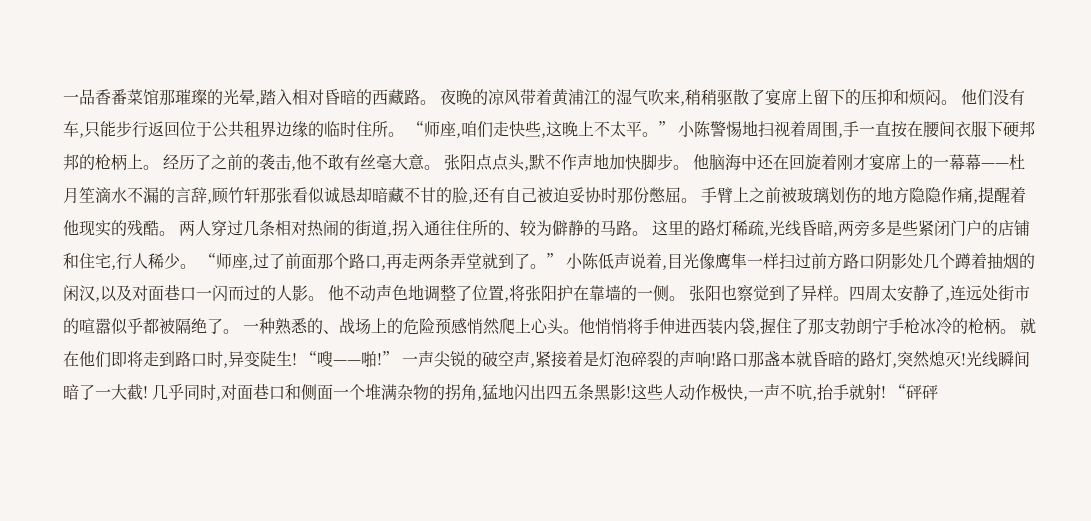一品香番菜馆那璀璨的光晕,踏入相对昏暗的西藏路。 夜晚的凉风带着黄浦江的湿气吹来,稍稍驱散了宴席上留下的压抑和烦闷。 他们没有车,只能步行返回位于公共租界边缘的临时住所。 “师座,咱们走快些,这晚上不太平。” 小陈警惕地扫视着周围,手一直按在腰间衣服下硬邦邦的枪柄上。 经历了之前的袭击,他不敢有丝毫大意。 张阳点点头,默不作声地加快脚步。 他脑海中还在回旋着刚才宴席上的一幕幕——杜月笙滴水不漏的言辞,顾竹轩那张看似诚恳却暗藏不甘的脸,还有自己被迫妥协时那份憋屈。 手臂上之前被玻璃划伤的地方隐隐作痛,提醒着他现实的残酷。 两人穿过几条相对热闹的街道,拐入通往住所的、较为僻静的马路。 这里的路灯稀疏,光线昏暗,两旁多是些紧闭门户的店铺和住宅,行人稀少。 “师座,过了前面那个路口,再走两条弄堂就到了。” 小陈低声说着,目光像鹰隼一样扫过前方路口阴影处几个蹲着抽烟的闲汉,以及对面巷口一闪而过的人影。 他不动声色地调整了位置,将张阳护在靠墙的一侧。 张阳也察觉到了异样。四周太安静了,连远处街市的喧嚣似乎都被隔绝了。 一种熟悉的、战场上的危险预感悄然爬上心头。他悄悄将手伸进西装内袋,握住了那支勃朗宁手枪冰冷的枪柄。 就在他们即将走到路口时,异变陡生! “嗖——啪!” 一声尖锐的破空声,紧接着是灯泡碎裂的声响!路口那盏本就昏暗的路灯,突然熄灭!光线瞬间暗了一大截! 几乎同时,对面巷口和侧面一个堆满杂物的拐角,猛地闪出四五条黑影!这些人动作极快,一声不吭,抬手就射! “砰砰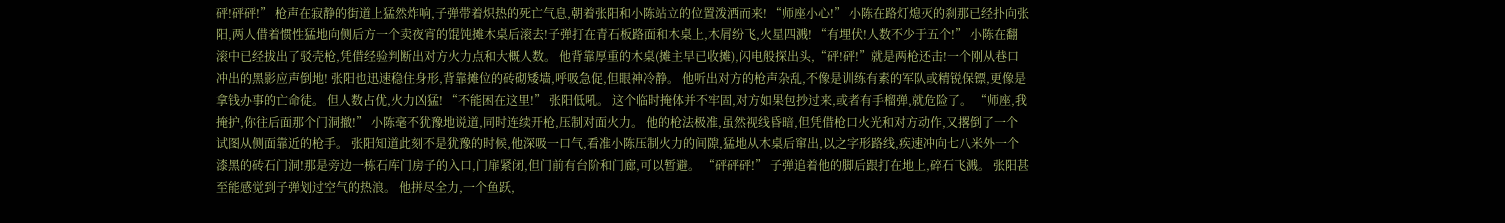砰!砰砰!” 枪声在寂静的街道上猛然炸响,子弹带着炽热的死亡气息,朝着张阳和小陈站立的位置泼洒而来! “师座小心!” 小陈在路灯熄灭的刹那已经扑向张阳,两人借着惯性猛地向侧后方一个卖夜宵的馄饨摊木桌后滚去!子弹打在青石板路面和木桌上,木屑纷飞,火星四溅! “有埋伏!人数不少于五个!” 小陈在翻滚中已经拔出了驳壳枪,凭借经验判断出对方火力点和大概人数。 他背靠厚重的木桌(摊主早已收摊),闪电般探出头,“砰!砰!”就是两枪还击!一个刚从巷口冲出的黑影应声倒地! 张阳也迅速稳住身形,背靠摊位的砖砌矮墙,呼吸急促,但眼神冷静。 他听出对方的枪声杂乱,不像是训练有素的军队或精锐保镖,更像是拿钱办事的亡命徒。 但人数占优,火力凶猛! “不能困在这里!” 张阳低吼。 这个临时掩体并不牢固,对方如果包抄过来,或者有手榴弹,就危险了。 “师座,我掩护,你往后面那个门洞撤!” 小陈毫不犹豫地说道,同时连续开枪,压制对面火力。 他的枪法极准,虽然视线昏暗,但凭借枪口火光和对方动作,又撂倒了一个试图从侧面靠近的枪手。 张阳知道此刻不是犹豫的时候,他深吸一口气,看准小陈压制火力的间隙,猛地从木桌后窜出,以之字形路线,疾速冲向七八米外一个漆黑的砖石门洞!那是旁边一栋石库门房子的入口,门扉紧闭,但门前有台阶和门廊,可以暂避。 “砰砰砰!” 子弹追着他的脚后跟打在地上,碎石飞溅。 张阳甚至能感觉到子弹划过空气的热浪。 他拼尽全力,一个鱼跃,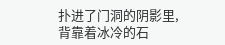扑进了门洞的阴影里,背靠着冰冷的石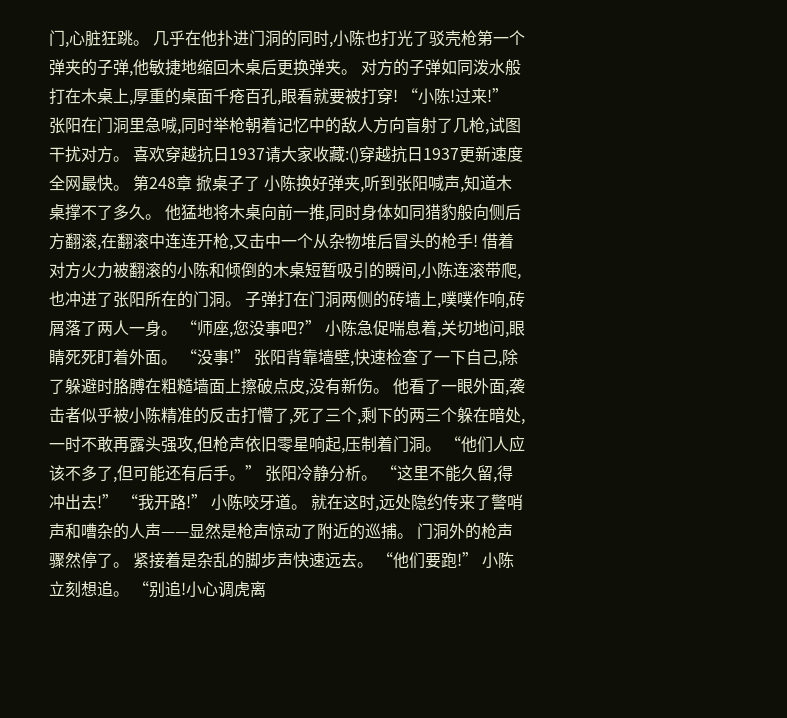门,心脏狂跳。 几乎在他扑进门洞的同时,小陈也打光了驳壳枪第一个弹夹的子弹,他敏捷地缩回木桌后更换弹夹。 对方的子弹如同泼水般打在木桌上,厚重的桌面千疮百孔,眼看就要被打穿! “小陈!过来!” 张阳在门洞里急喊,同时举枪朝着记忆中的敌人方向盲射了几枪,试图干扰对方。 喜欢穿越抗日1937请大家收藏:()穿越抗日1937更新速度全网最快。 第248章 掀桌子了 小陈换好弹夹,听到张阳喊声,知道木桌撑不了多久。 他猛地将木桌向前一推,同时身体如同猎豹般向侧后方翻滚,在翻滚中连连开枪,又击中一个从杂物堆后冒头的枪手! 借着对方火力被翻滚的小陈和倾倒的木桌短暂吸引的瞬间,小陈连滚带爬,也冲进了张阳所在的门洞。 子弹打在门洞两侧的砖墙上,噗噗作响,砖屑落了两人一身。 “师座,您没事吧?” 小陈急促喘息着,关切地问,眼睛死死盯着外面。 “没事!” 张阳背靠墙壁,快速检查了一下自己,除了躲避时胳膊在粗糙墙面上擦破点皮,没有新伤。 他看了一眼外面,袭击者似乎被小陈精准的反击打懵了,死了三个,剩下的两三个躲在暗处,一时不敢再露头强攻,但枪声依旧零星响起,压制着门洞。 “他们人应该不多了,但可能还有后手。” 张阳冷静分析。 “这里不能久留,得冲出去!” “我开路!” 小陈咬牙道。 就在这时,远处隐约传来了警哨声和嘈杂的人声——显然是枪声惊动了附近的巡捕。 门洞外的枪声骤然停了。 紧接着是杂乱的脚步声快速远去。 “他们要跑!” 小陈立刻想追。 “别追!小心调虎离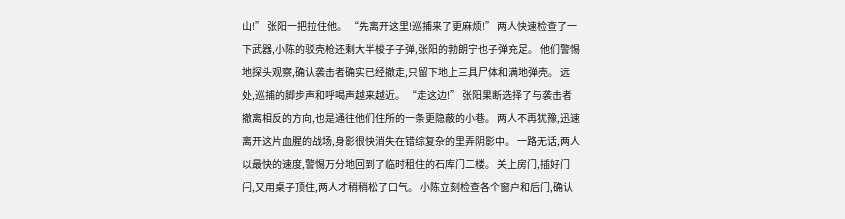山!” 张阳一把拉住他。 “先离开这里!巡捕来了更麻烦!” 两人快速检查了一下武器,小陈的驳壳枪还剩大半梭子子弹,张阳的勃朗宁也子弹充足。 他们警惕地探头观察,确认袭击者确实已经撤走,只留下地上三具尸体和满地弹壳。 远处,巡捕的脚步声和呼喝声越来越近。 “走这边!” 张阳果断选择了与袭击者撤离相反的方向,也是通往他们住所的一条更隐蔽的小巷。 两人不再犹豫,迅速离开这片血腥的战场,身影很快消失在错综复杂的里弄阴影中。 一路无话,两人以最快的速度,警惕万分地回到了临时租住的石库门二楼。 关上房门,插好门闩,又用桌子顶住,两人才稍稍松了口气。 小陈立刻检查各个窗户和后门,确认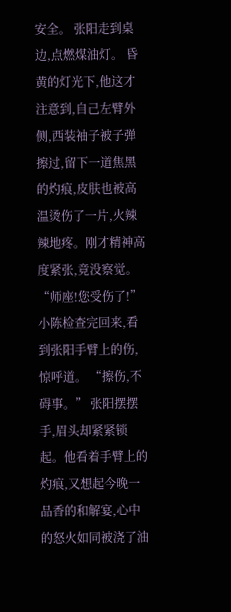安全。 张阳走到桌边,点燃煤油灯。 昏黄的灯光下,他这才注意到,自己左臂外侧,西装袖子被子弹擦过,留下一道焦黑的灼痕,皮肤也被高温烫伤了一片,火辣辣地疼。刚才精神高度紧张,竟没察觉。 “师座!您受伤了!” 小陈检查完回来,看到张阳手臂上的伤,惊呼道。 “擦伤,不碍事。” 张阳摆摆手,眉头却紧紧锁起。他看着手臂上的灼痕,又想起今晚一品香的和解宴,心中的怒火如同被浇了油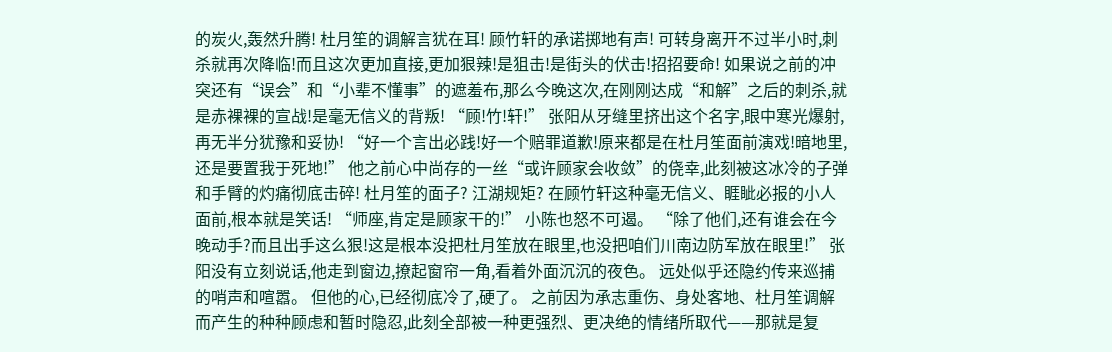的炭火,轰然升腾! 杜月笙的调解言犹在耳! 顾竹轩的承诺掷地有声! 可转身离开不过半小时,刺杀就再次降临!而且这次更加直接,更加狠辣!是狙击!是街头的伏击!招招要命! 如果说之前的冲突还有“误会”和“小辈不懂事”的遮羞布,那么今晚这次,在刚刚达成“和解”之后的刺杀,就是赤裸裸的宣战!是毫无信义的背叛! “顾!竹!轩!” 张阳从牙缝里挤出这个名字,眼中寒光爆射,再无半分犹豫和妥协! “好一个言出必践!好一个赔罪道歉!原来都是在杜月笙面前演戏!暗地里,还是要置我于死地!” 他之前心中尚存的一丝“或许顾家会收敛”的侥幸,此刻被这冰冷的子弹和手臂的灼痛彻底击碎! 杜月笙的面子? 江湖规矩? 在顾竹轩这种毫无信义、睚眦必报的小人面前,根本就是笑话! “师座,肯定是顾家干的!” 小陈也怒不可遏。 “除了他们,还有谁会在今晚动手?而且出手这么狠!这是根本没把杜月笙放在眼里,也没把咱们川南边防军放在眼里!” 张阳没有立刻说话,他走到窗边,撩起窗帘一角,看着外面沉沉的夜色。 远处似乎还隐约传来巡捕的哨声和喧嚣。 但他的心,已经彻底冷了,硬了。 之前因为承志重伤、身处客地、杜月笙调解而产生的种种顾虑和暂时隐忍,此刻全部被一种更强烈、更决绝的情绪所取代——那就是复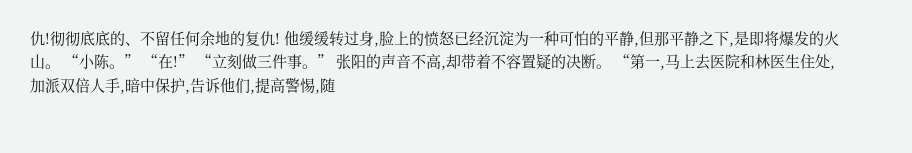仇!彻彻底底的、不留任何余地的复仇! 他缓缓转过身,脸上的愤怒已经沉淀为一种可怕的平静,但那平静之下,是即将爆发的火山。 “小陈。” “在!” “立刻做三件事。” 张阳的声音不高,却带着不容置疑的决断。 “第一,马上去医院和林医生住处,加派双倍人手,暗中保护,告诉他们,提高警惕,随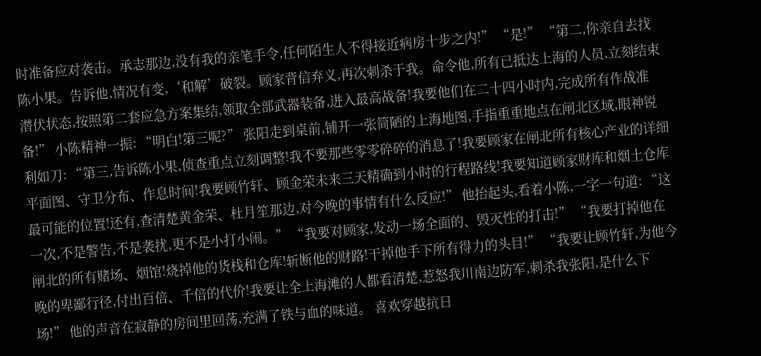时准备应对袭击。承志那边,没有我的亲笔手令,任何陌生人不得接近病房十步之内!” “是!” “第二,你亲自去找陈小果。告诉他,情况有变,‘和解’破裂。顾家背信弃义,再次刺杀于我。命令他,所有已抵达上海的人员,立刻结束潜伏状态,按照第二套应急方案集结,领取全部武器装备,进入最高战备!我要他们在二十四小时内,完成所有作战准备!” 小陈精神一振: “明白!第三呢?” 张阳走到桌前,铺开一张简陋的上海地图,手指重重地点在闸北区域,眼神锐利如刀: “第三,告诉陈小果,侦查重点立刻调整!我不要那些零零碎碎的消息了!我要顾家在闸北所有核心产业的详细平面图、守卫分布、作息时间!我要顾竹轩、顾金荣未来三天精确到小时的行程路线!我要知道顾家财库和烟土仓库最可能的位置!还有,查清楚黄金荣、杜月笙那边,对今晚的事情有什么反应!” 他抬起头,看着小陈,一字一句道: “这一次,不是警告,不是袭扰,更不是小打小闹。” “我要对顾家,发动一场全面的、毁灭性的打击!” “我要打掉他在闸北的所有赌场、烟馆!烧掉他的货栈和仓库!斩断他的财路!干掉他手下所有得力的头目!” “我要让顾竹轩,为他今晚的卑鄙行径,付出百倍、千倍的代价!我要让全上海滩的人都看清楚,惹怒我川南边防军,刺杀我张阳,是什么下场!” 他的声音在寂静的房间里回荡,充满了铁与血的味道。 喜欢穿越抗日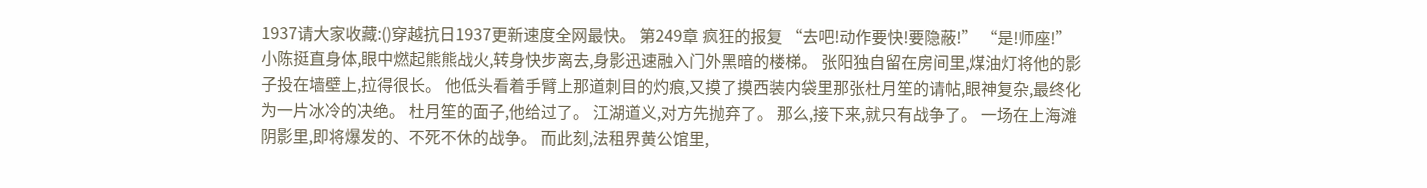1937请大家收藏:()穿越抗日1937更新速度全网最快。 第249章 疯狂的报复 “去吧!动作要快!要隐蔽!” “是!师座!” 小陈挺直身体,眼中燃起熊熊战火,转身快步离去,身影迅速融入门外黑暗的楼梯。 张阳独自留在房间里,煤油灯将他的影子投在墙壁上,拉得很长。 他低头看着手臂上那道刺目的灼痕,又摸了摸西装内袋里那张杜月笙的请帖,眼神复杂,最终化为一片冰冷的决绝。 杜月笙的面子,他给过了。 江湖道义,对方先抛弃了。 那么,接下来,就只有战争了。 一场在上海滩阴影里,即将爆发的、不死不休的战争。 而此刻,法租界黄公馆里,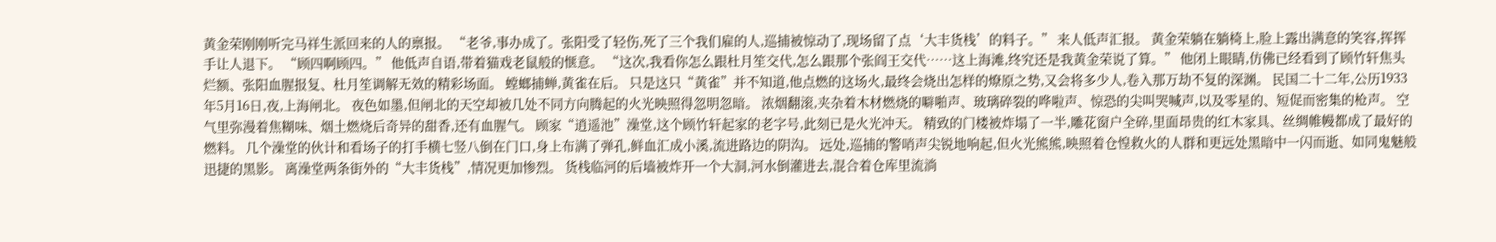黄金荣刚刚听完马祥生派回来的人的禀报。 “老爷,事办成了。张阳受了轻伤,死了三个我们雇的人,巡捕被惊动了,现场留了点‘大丰货栈’的料子。” 来人低声汇报。 黄金荣躺在躺椅上,脸上露出满意的笑容,挥挥手让人退下。 “顾四啊顾四。” 他低声自语,带着猫戏老鼠般的惬意。 “这次,我看你怎么跟杜月笙交代,怎么跟那个张阎王交代……这上海滩,终究还是我黄金荣说了算。” 他闭上眼睛,仿佛已经看到了顾竹轩焦头烂额、张阳血腥报复、杜月笙调解无效的精彩场面。 螳螂捕蝉,黄雀在后。 只是这只“黄雀”并不知道,他点燃的这场火,最终会烧出怎样的燎原之势,又会将多少人,卷入那万劫不复的深渊。 民国二十二年,公历1933年5月16日,夜,上海闸北。 夜色如墨,但闸北的天空却被几处不同方向腾起的火光映照得忽明忽暗。 浓烟翻滚,夹杂着木材燃烧的噼啪声、玻璃碎裂的哗啦声、惊恐的尖叫哭喊声,以及零星的、短促而密集的枪声。 空气里弥漫着焦糊味、烟土燃烧后奇异的甜香,还有血腥气。 顾家“逍遥池”澡堂,这个顾竹轩起家的老字号,此刻已是火光冲天。 精致的门楼被炸塌了一半,雕花窗户全碎,里面昂贵的红木家具、丝绸帷幔都成了最好的燃料。 几个澡堂的伙计和看场子的打手横七竖八倒在门口,身上布满了弹孔,鲜血汇成小溪,流进路边的阴沟。 远处,巡捕的警哨声尖锐地响起,但火光熊熊,映照着仓惶救火的人群和更远处黑暗中一闪而逝、如同鬼魅般迅捷的黑影。 离澡堂两条街外的“大丰货栈”,情况更加惨烈。 货栈临河的后墙被炸开一个大洞,河水倒灌进去,混合着仓库里流淌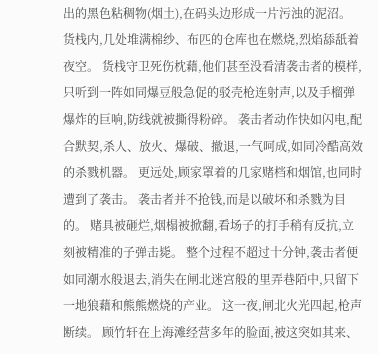出的黑色粘稠物(烟土),在码头边形成一片污浊的泥沼。 货栈内,几处堆满棉纱、布匹的仓库也在燃烧,烈焰舔舐着夜空。 货栈守卫死伤枕藉,他们甚至没看清袭击者的模样,只听到一阵如同爆豆般急促的驳壳枪连射声,以及手榴弹爆炸的巨响,防线就被撕得粉碎。 袭击者动作快如闪电,配合默契,杀人、放火、爆破、撤退,一气呵成,如同冷酷高效的杀戮机器。 更远处,顾家罩着的几家赌档和烟馆,也同时遭到了袭击。 袭击者并不抢钱,而是以破坏和杀戮为目的。 赌具被砸烂,烟榻被掀翻,看场子的打手稍有反抗,立刻被精准的子弹击毙。 整个过程不超过十分钟,袭击者便如同潮水般退去,消失在闸北迷宫般的里弄巷陌中,只留下一地狼藉和熊熊燃烧的产业。 这一夜,闸北火光四起,枪声断续。 顾竹轩在上海滩经营多年的脸面,被这突如其来、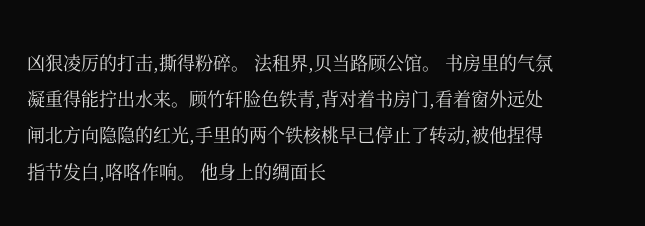凶狠凌厉的打击,撕得粉碎。 法租界,贝当路顾公馆。 书房里的气氛凝重得能拧出水来。顾竹轩脸色铁青,背对着书房门,看着窗外远处闸北方向隐隐的红光,手里的两个铁核桃早已停止了转动,被他捏得指节发白,咯咯作响。 他身上的绸面长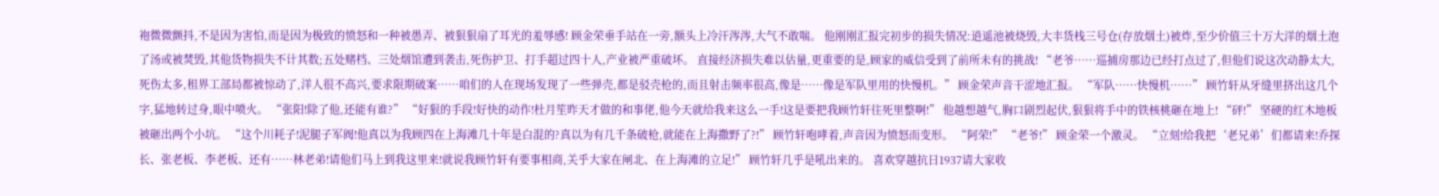袍微微颤抖,不是因为害怕,而是因为极致的愤怒和一种被愚弄、被狠狠扇了耳光的羞辱感! 顾金荣垂手站在一旁,额头上冷汗涔涔,大气不敢喘。 他刚刚汇报完初步的损失情况:逍遥池被烧毁,大丰货栈三号仓(存放烟土)被炸,至少价值三十万大洋的烟土泡了汤或被焚毁,其他货物损失不计其数;五处赌档、三处烟馆遭到袭击,死伤护卫、打手超过四十人,产业被严重破坏。 直接经济损失难以估量,更重要的是,顾家的威信受到了前所未有的挑战! “老爷……巡捕房那边已经打点过了,但他们说这次动静太大,死伤太多,租界工部局都被惊动了,洋人很不高兴,要求限期破案……咱们的人在现场发现了一些弹壳,都是驳壳枪的,而且射击频率很高,像是……像是军队里用的快慢机。” 顾金荣声音干涩地汇报。 “军队……快慢机……” 顾竹轩从牙缝里挤出这几个字,猛地转过身,眼中喷火。 “张阳!除了他,还能有谁?” “好狠的手段!好快的动作!杜月笙昨天才做的和事佬,他今天就给我来这么一手!这是要把我顾竹轩往死里整啊!” 他越想越气,胸口剧烈起伏,狠狠将手中的铁核桃砸在地上! “砰!” 坚硬的红木地板被砸出两个小坑。 “这个川耗子!泥腿子军阀!他真以为我顾四在上海滩几十年是白混的?真以为有几千条破枪,就能在上海撒野了?!” 顾竹轩咆哮着,声音因为愤怒而变形。 “阿荣!” “老爷!” 顾金荣一个激灵。 “立刻!给我把‘老兄弟’们都请来!乔探长、张老板、李老板、还有……林老弟!请他们马上到我这里来!就说我顾竹轩有要事相商,关乎大家在闸北、在上海滩的立足!” 顾竹轩几乎是吼出来的。 喜欢穿越抗日1937请大家收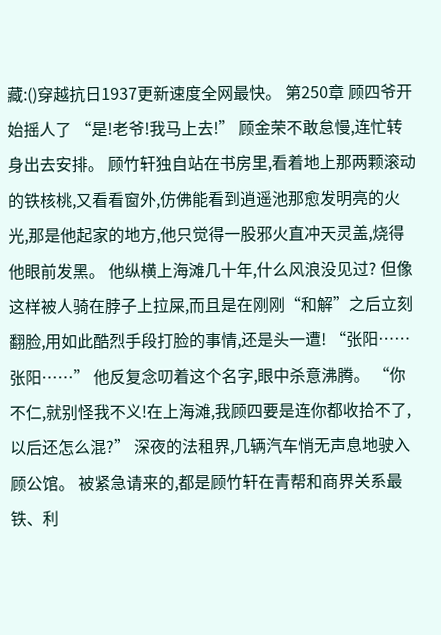藏:()穿越抗日1937更新速度全网最快。 第250章 顾四爷开始摇人了 “是!老爷!我马上去!” 顾金荣不敢怠慢,连忙转身出去安排。 顾竹轩独自站在书房里,看着地上那两颗滚动的铁核桃,又看看窗外,仿佛能看到逍遥池那愈发明亮的火光,那是他起家的地方,他只觉得一股邪火直冲天灵盖,烧得他眼前发黑。 他纵横上海滩几十年,什么风浪没见过? 但像这样被人骑在脖子上拉屎,而且是在刚刚“和解”之后立刻翻脸,用如此酷烈手段打脸的事情,还是头一遭! “张阳……张阳……” 他反复念叨着这个名字,眼中杀意沸腾。 “你不仁,就别怪我不义!在上海滩,我顾四要是连你都收拾不了,以后还怎么混?” 深夜的法租界,几辆汽车悄无声息地驶入顾公馆。 被紧急请来的,都是顾竹轩在青帮和商界关系最铁、利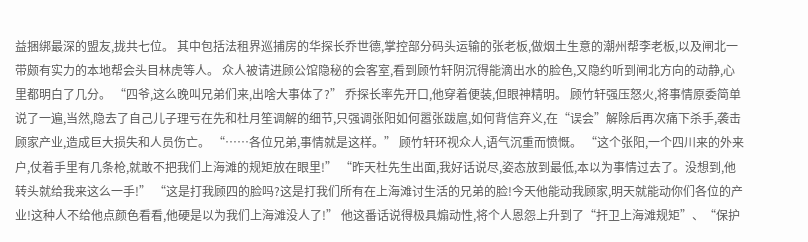益捆绑最深的盟友,拢共七位。 其中包括法租界巡捕房的华探长乔世德,掌控部分码头运输的张老板,做烟土生意的潮州帮李老板,以及闸北一带颇有实力的本地帮会头目林虎等人。 众人被请进顾公馆隐秘的会客室,看到顾竹轩阴沉得能滴出水的脸色,又隐约听到闸北方向的动静,心里都明白了几分。 “四爷,这么晚叫兄弟们来,出啥大事体了?” 乔探长率先开口,他穿着便装,但眼神精明。 顾竹轩强压怒火,将事情原委简单说了一遍,当然,隐去了自己儿子理亏在先和杜月笙调解的细节,只强调张阳如何嚣张跋扈,如何背信弃义,在“误会”解除后再次痛下杀手,袭击顾家产业,造成巨大损失和人员伤亡。 “……各位兄弟,事情就是这样。” 顾竹轩环视众人,语气沉重而愤慨。 “这个张阳,一个四川来的外来户,仗着手里有几条枪,就敢不把我们上海滩的规矩放在眼里!” “昨天杜先生出面,我好话说尽,姿态放到最低,本以为事情过去了。没想到,他转头就给我来这么一手!” “这是打我顾四的脸吗?这是打我们所有在上海滩讨生活的兄弟的脸!今天他能动我顾家,明天就能动你们各位的产业!这种人不给他点颜色看看,他硬是以为我们上海滩没人了!” 他这番话说得极具煽动性,将个人恩怨上升到了“扞卫上海滩规矩”、“保护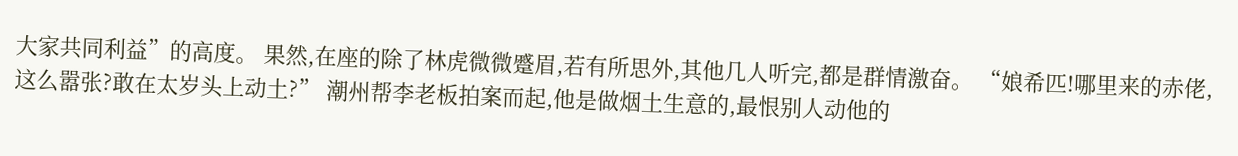大家共同利益”的高度。 果然,在座的除了林虎微微蹙眉,若有所思外,其他几人听完,都是群情激奋。 “娘希匹!哪里来的赤佬,这么嚣张?敢在太岁头上动土?” 潮州帮李老板拍案而起,他是做烟土生意的,最恨别人动他的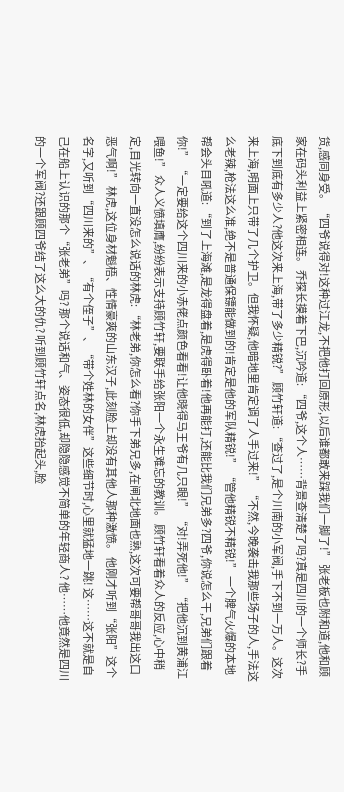货,感同身受。 “四爷说得对!这种过江龙,不把他打回原形,以后谁都敢来踩我们一脚了!” 张老板也附和道,他和顾家在码头利益上紧密相连。 乔探长摸着下巴,沉吟道: “四爷,这个人……背景查清楚了吗?真是四川的一个师长?手底下到底有多少人?他这次来上海,带了多少精锐?” 顾竹轩道: “查过了,是个川南的小军阀,手下不到一万人。这次来上海,明面上只带了几个护卫。但我怀疑,他暗地里肯定调了人手过来!” “不然,今晚袭击我那些场子的人,手法这么老辣,枪法这么准,绝不是普通保镖能做到的!肯定是他的军队精锐!” “管他精锐不精锐!” 一个脾气火爆的本地帮会头目吼道: “到了上海滩,是龙得盘着,是虎得卧着!他再能打,还能比我们兄弟多?四爷,你说怎么干,兄弟们跟着你!” “一定要给这个四川来的小赤佬点颜色看看!让他晓得马王爷有几只眼!” “对!弄死他!” “把他沉到黄浦江喂鱼!” 众人义愤填膺,纷纷表示支持顾竹轩,要联手给张阳一个永生难忘的教训。 顾竹轩看着众人的反应,心中稍定,目光转向一直没怎么说话的林虎: “林老弟,你怎么看?你手下弟兄多,在闸北地面也熟,这次可要帮哥哥我出这口恶气啊!” 林虎,这位身材魁梧、性情豪爽的山东汉子,此刻脸上却没有其他人那种激愤。 他刚才听到“张阳”这个名字,又听到“四川来的”、“有个侄子”、“带个姓林的女伴”这些细节时,心里就猛地一跳! 这……这不就是自己在船上认识的那个“张老弟”吗? 那个说话和气、姿态很低,却隐隐感觉不简单的年轻商人? 他……他竟然是四川的一个军阀?还跟顾四爷结了这么大的仇? 听到顾竹轩点名,林虎抬起头,脸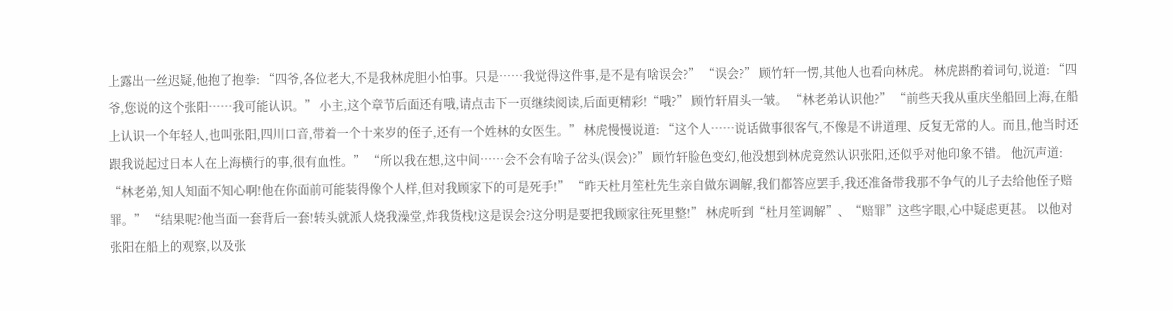上露出一丝迟疑,他抱了抱拳: “四爷,各位老大,不是我林虎胆小怕事。只是……我觉得这件事,是不是有啥误会?” “误会?” 顾竹轩一愣,其他人也看向林虎。 林虎斟酌着词句,说道: “四爷,您说的这个张阳……我可能认识。” 小主,这个章节后面还有哦,请点击下一页继续阅读,后面更精彩!“哦?” 顾竹轩眉头一皱。 “林老弟认识他?” “前些天我从重庆坐船回上海,在船上认识一个年轻人,也叫张阳,四川口音,带着一个十来岁的侄子,还有一个姓林的女医生。” 林虎慢慢说道: “这个人……说话做事很客气,不像是不讲道理、反复无常的人。而且,他当时还跟我说起过日本人在上海横行的事,很有血性。” “所以我在想,这中间……会不会有啥子岔头(误会)?” 顾竹轩脸色变幻,他没想到林虎竟然认识张阳,还似乎对他印象不错。 他沉声道: “林老弟,知人知面不知心啊!他在你面前可能装得像个人样,但对我顾家下的可是死手!” “昨天杜月笙杜先生亲自做东调解,我们都答应罢手,我还准备带我那不争气的儿子去给他侄子赔罪。” “结果呢?他当面一套背后一套!转头就派人烧我澡堂,炸我货栈!这是误会?这分明是要把我顾家往死里整!” 林虎听到“杜月笙调解”、“赔罪”这些字眼,心中疑虑更甚。 以他对张阳在船上的观察,以及张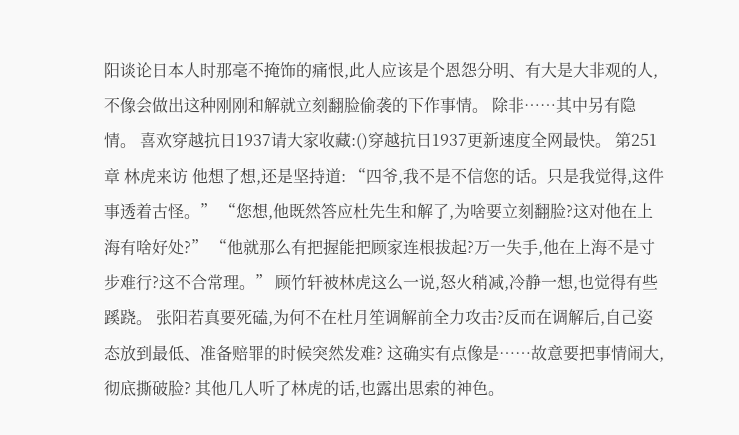阳谈论日本人时那毫不掩饰的痛恨,此人应该是个恩怨分明、有大是大非观的人,不像会做出这种刚刚和解就立刻翻脸偷袭的下作事情。 除非……其中另有隐情。 喜欢穿越抗日1937请大家收藏:()穿越抗日1937更新速度全网最快。 第251章 林虎来访 他想了想,还是坚持道: “四爷,我不是不信您的话。只是我觉得,这件事透着古怪。” “您想,他既然答应杜先生和解了,为啥要立刻翻脸?这对他在上海有啥好处?” “他就那么有把握能把顾家连根拔起?万一失手,他在上海不是寸步难行?这不合常理。” 顾竹轩被林虎这么一说,怒火稍减,冷静一想,也觉得有些蹊跷。 张阳若真要死磕,为何不在杜月笙调解前全力攻击?反而在调解后,自己姿态放到最低、准备赔罪的时候突然发难? 这确实有点像是……故意要把事情闹大,彻底撕破脸? 其他几人听了林虎的话,也露出思索的神色。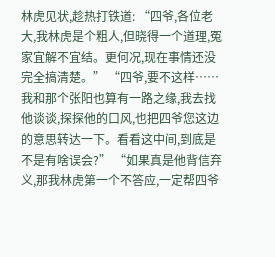林虎见状,趁热打铁道: “四爷,各位老大,我林虎是个粗人,但晓得一个道理,冤家宜解不宜结。更何况,现在事情还没完全搞清楚。” “四爷,要不这样……我和那个张阳也算有一路之缘,我去找他谈谈,探探他的口风,也把四爷您这边的意思转达一下。看看这中间,到底是不是有啥误会?” “如果真是他背信弃义,那我林虎第一个不答应,一定帮四爷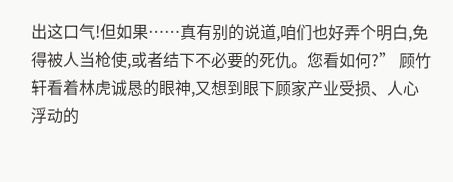出这口气!但如果……真有别的说道,咱们也好弄个明白,免得被人当枪使,或者结下不必要的死仇。您看如何?” 顾竹轩看着林虎诚恳的眼神,又想到眼下顾家产业受损、人心浮动的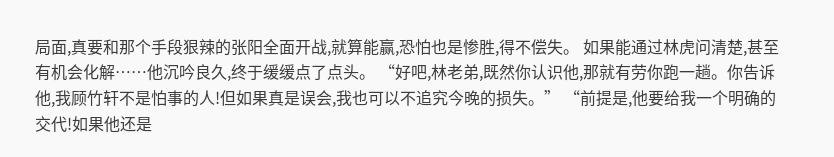局面,真要和那个手段狠辣的张阳全面开战,就算能赢,恐怕也是惨胜,得不偿失。 如果能通过林虎问清楚,甚至有机会化解……他沉吟良久,终于缓缓点了点头。 “好吧,林老弟,既然你认识他,那就有劳你跑一趟。你告诉他,我顾竹轩不是怕事的人!但如果真是误会,我也可以不追究今晚的损失。” “前提是,他要给我一个明确的交代!如果他还是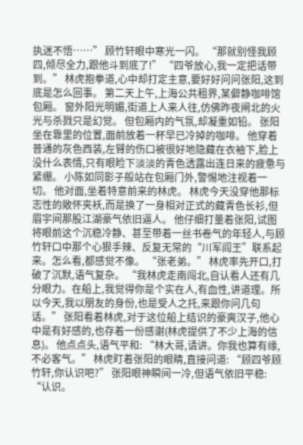执迷不悟……” 顾竹轩眼中寒光一闪。 “那就别怪我顾四,倾尽全力,跟他斗到底了!” “四爷放心,我一定把话带到。” 林虎抱拳道,心中却打定主意,要好好问问张阳,这到底是怎么回事。 第二天上午,上海公共租界,某僻静咖啡馆包厢。 窗外阳光明媚,街道上人来人往,仿佛昨夜闸北的火光与杀戮只是幻觉。 但包厢内的气氛,却凝重如铅。 张阳坐在靠里的位置,面前放着一杯早已冷掉的咖啡。 他穿着普通的灰色西装,左臂的伤口被很好地隐藏在衣袖下,脸上没什么表情,只有眼睑下淡淡的青色透露出连日来的疲惫与紧绷。 小陈如同影子般站在包厢门外,警惕地注视着一切。 他对面,坐着特意前来的林虎。 林虎今天没穿他那标志性的敞怀夹袄,而是换了一身相对正式的藏青色长衫,但眉宇间那股江湖豪气依旧逼人。 他仔细打量着张阳,试图将眼前这个沉稳冷静、甚至带着一丝书卷气的年轻人,与顾竹轩口中那个心狠手辣、反复无常的“川军阎王”联系起来。怎么看,都感觉不像。 “张老弟。” 林虎率先开口,打破了沉默,语气复杂。 “我林虎走南闯北,自认看人还有几分眼力。在船上,我觉得你是个实在人,有血性,讲道理。所以今天,我以朋友的身份,也是受人之托,来跟你问几句话。” 张阳看着林虎,对于这位船上结识的豪爽汉子,他心中是有好感的,也存着一份感谢(林虎提供了不少上海的信息)。 他点点头,语气平和: “林大哥,请讲。你我也算有缘,不必客气。” 林虎盯着张阳的眼睛,直接问道: “顾四爷顾竹轩,你认识吧?” 张阳眼神瞬间一冷,但语气依旧平稳: “认识。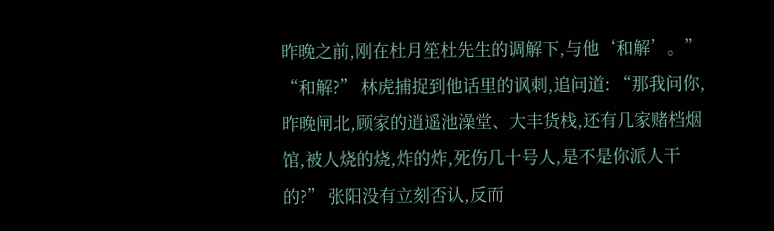昨晚之前,刚在杜月笙杜先生的调解下,与他‘和解’。” “和解?” 林虎捕捉到他话里的讽刺,追问道: “那我问你,昨晚闸北,顾家的逍遥池澡堂、大丰货栈,还有几家赌档烟馆,被人烧的烧,炸的炸,死伤几十号人,是不是你派人干的?” 张阳没有立刻否认,反而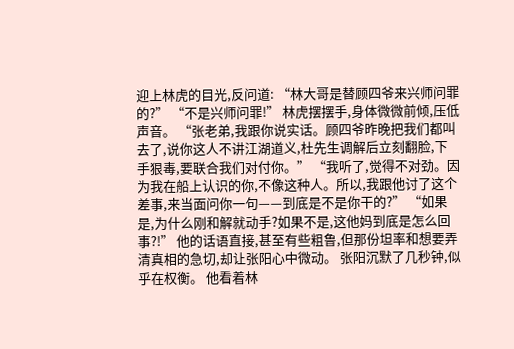迎上林虎的目光,反问道: “林大哥是替顾四爷来兴师问罪的?” “不是兴师问罪!” 林虎摆摆手,身体微微前倾,压低声音。 “张老弟,我跟你说实话。顾四爷昨晚把我们都叫去了,说你这人不讲江湖道义,杜先生调解后立刻翻脸,下手狠毒,要联合我们对付你。” “我听了,觉得不对劲。因为我在船上认识的你,不像这种人。所以,我跟他讨了这个差事,来当面问你一句——到底是不是你干的?” “如果是,为什么刚和解就动手?如果不是,这他妈到底是怎么回事?!” 他的话语直接,甚至有些粗鲁,但那份坦率和想要弄清真相的急切,却让张阳心中微动。 张阳沉默了几秒钟,似乎在权衡。 他看着林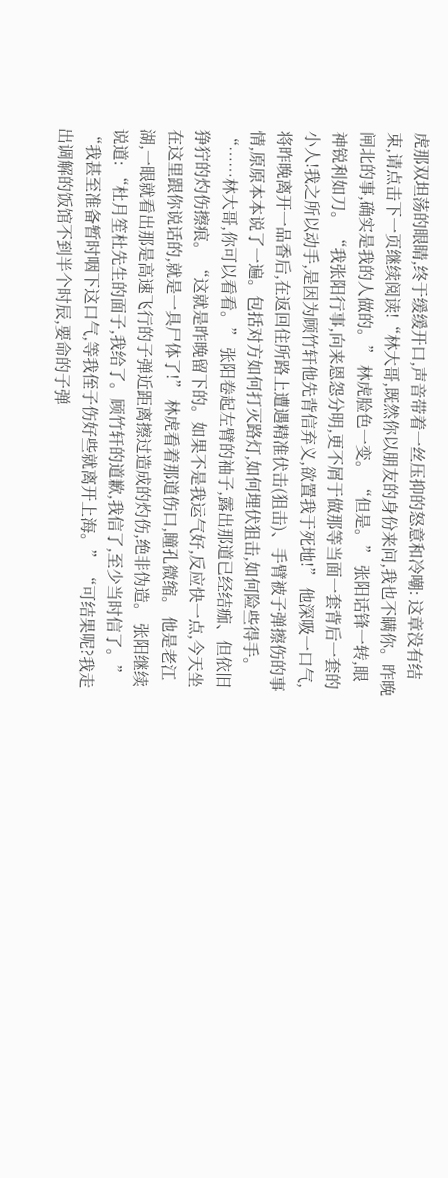虎那双坦荡的眼睛,终于缓缓开口,声音带着一丝压抑的怒意和冷嘲: 这章没有结束,请点击下一页继续阅读!“林大哥,既然你以朋友的身份来问,我也不瞒你。昨晚闸北的事,确实是我的人做的。” 林虎脸色一变。 “但是。” 张阳话锋一转,眼神锐利如刀。 “我张阳行事,向来恩怨分明,更不屑于做那等当面一套背后一套的小人!我之所以动手,是因为顾竹轩他先背信弃义,欲置我于死地!” 他深吸一口气,将昨晚离开一品香后,在返回住所路上遭遇精准伏击(狙击)、手臂被子弹擦伤的事情,原原本本说了一遍。包括对方如何打灭路灯,如何埋伏狙击,如何险些得手。 “……林大哥,你可以看看。” 张阳卷起左臂的袖子,露出那道已经结痂、但依旧狰狞的灼伤擦痕。 “这就是昨晚留下的。如果不是我运气好,反应快一点,今天坐在这里跟你说话的,就是一具尸体了!” 林虎看着那道伤口,瞳孔微缩。 他是老江湖,一眼就看出那是高速飞行的子弹近距离擦过造成的灼伤,绝非伪造。 张阳继续说道: “杜月笙杜先生的面子,我给了。顾竹轩的道歉,我信了,至少当时信了。” “我甚至准备暂时咽下这口气,等我侄子伤好些就离开上海。” “可结果呢?我走出调解的饭馆不到半个时辰,要命的子弹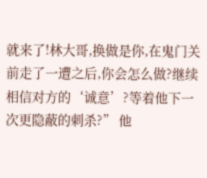就来了!林大哥,换做是你,在鬼门关前走了一遭之后,你会怎么做?继续相信对方的‘诚意’?等着他下一次更隐蔽的刺杀?” 他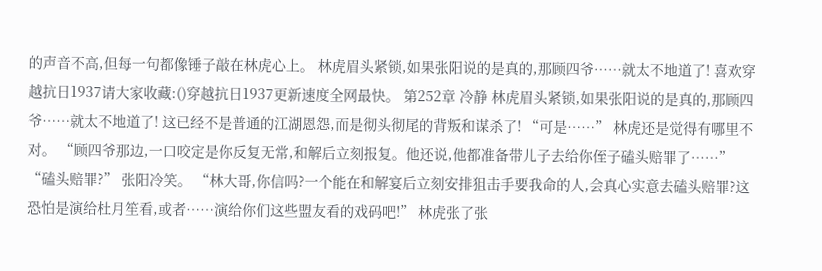的声音不高,但每一句都像锤子敲在林虎心上。 林虎眉头紧锁,如果张阳说的是真的,那顾四爷……就太不地道了! 喜欢穿越抗日1937请大家收藏:()穿越抗日1937更新速度全网最快。 第252章 冷静 林虎眉头紧锁,如果张阳说的是真的,那顾四爷……就太不地道了! 这已经不是普通的江湖恩怨,而是彻头彻尾的背叛和谋杀了! “可是……” 林虎还是觉得有哪里不对。 “顾四爷那边,一口咬定是你反复无常,和解后立刻报复。他还说,他都准备带儿子去给你侄子磕头赔罪了……” “磕头赔罪?” 张阳冷笑。 “林大哥,你信吗?一个能在和解宴后立刻安排狙击手要我命的人,会真心实意去磕头赔罪?这恐怕是演给杜月笙看,或者……演给你们这些盟友看的戏码吧!” 林虎张了张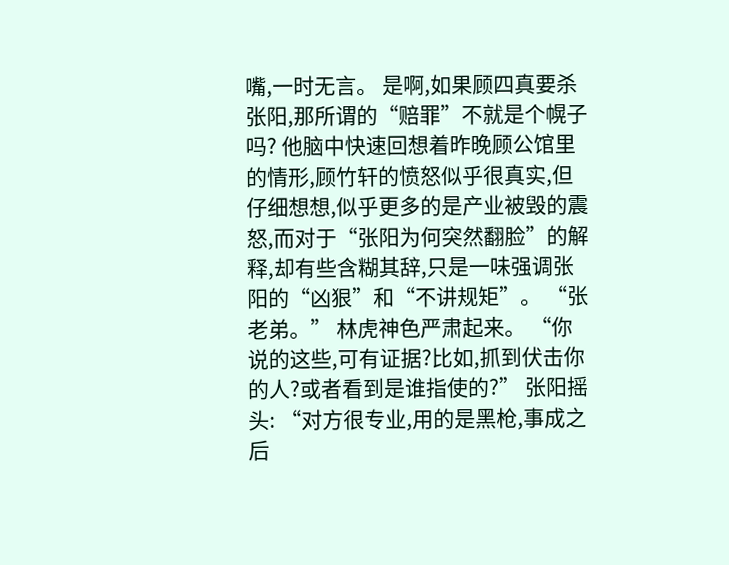嘴,一时无言。 是啊,如果顾四真要杀张阳,那所谓的“赔罪”不就是个幌子吗? 他脑中快速回想着昨晚顾公馆里的情形,顾竹轩的愤怒似乎很真实,但仔细想想,似乎更多的是产业被毁的震怒,而对于“张阳为何突然翻脸”的解释,却有些含糊其辞,只是一味强调张阳的“凶狠”和“不讲规矩”。 “张老弟。” 林虎神色严肃起来。 “你说的这些,可有证据?比如,抓到伏击你的人?或者看到是谁指使的?” 张阳摇头: “对方很专业,用的是黑枪,事成之后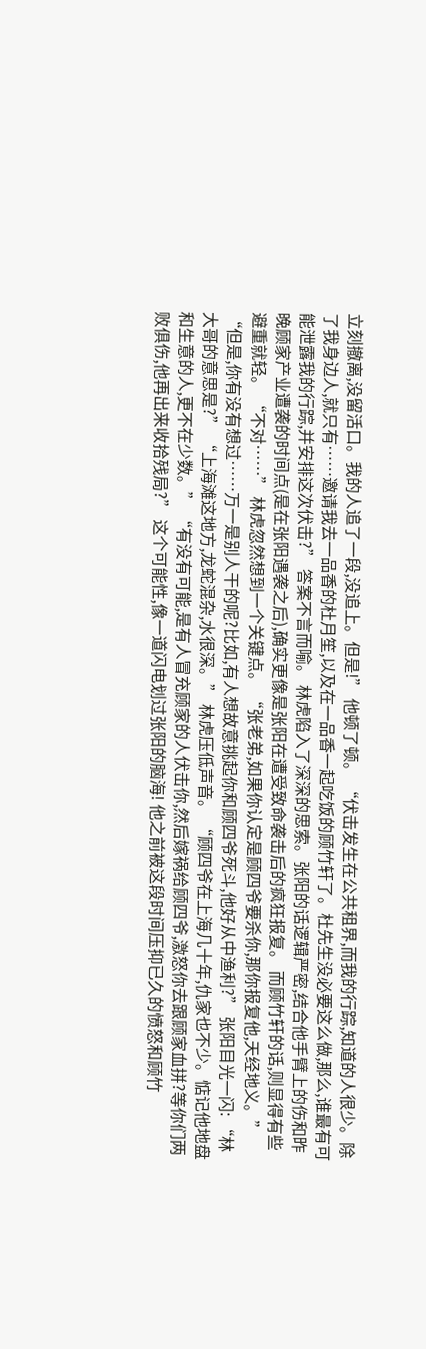立刻撤离,没留活口。我的人追了一段,没追上。但是!” 他顿了顿。 “伏击发生在公共租界,而我的行踪,知道的人很少。除了我身边人,就只有……邀请我去一品香的杜月笙,以及在一品香一起吃饭的顾竹轩了。杜先生没必要这么做,那么,谁最有可能泄露我的行踪,并安排这次伏击?” 答案不言而喻。 林虎陷入了深深的思索。张阳的话逻辑严密,结合他手臂上的伤和昨晚顾家产业遭袭的时间点(是在张阳遇袭之后),确实更像是张阳在遭受致命袭击后的疯狂报复。 而顾竹轩的话,则显得有些避重就轻。 “不对……” 林虎忽然想到一个关键点。 “张老弟,如果你认定是顾四爷要杀你,那你报复他,天经地义。” “但是,你有没有想过……万一是别人干的呢?比如,有人想故意挑起你和顾四爷死斗,他好从中渔利?” 张阳目光一闪: “林大哥的意思是?” “上海滩这地方,龙蛇混杂,水很深。” 林虎压低声音。 “顾四爷在上海几十年,仇家也不少。惦记他地盘和生意的人,更不在少数。” “有没有可能,是有人冒充顾家的人伏击你,然后嫁祸给顾四爷,激怒你去跟顾家血拼?等你们两败俱伤,他再出来收拾残局?” 这个可能性,像一道闪电划过张阳的脑海! 他之前被这段时间压抑已久的愤怒和顾竹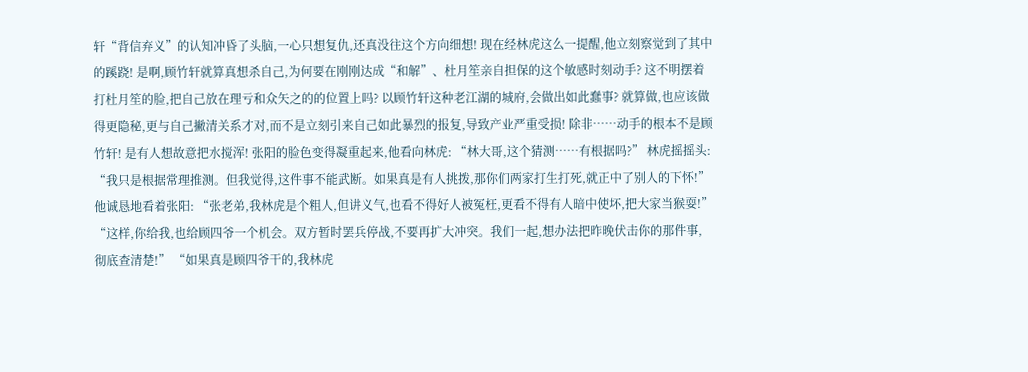轩“背信弃义”的认知冲昏了头脑,一心只想复仇,还真没往这个方向细想! 现在经林虎这么一提醒,他立刻察觉到了其中的蹊跷! 是啊,顾竹轩就算真想杀自己,为何要在刚刚达成“和解”、杜月笙亲自担保的这个敏感时刻动手? 这不明摆着打杜月笙的脸,把自己放在理亏和众矢之的的位置上吗? 以顾竹轩这种老江湖的城府,会做出如此蠢事? 就算做,也应该做得更隐秘,更与自己撇清关系才对,而不是立刻引来自己如此暴烈的报复,导致产业严重受损! 除非……动手的根本不是顾竹轩! 是有人想故意把水搅浑! 张阳的脸色变得凝重起来,他看向林虎: “林大哥,这个猜测……有根据吗?” 林虎摇摇头: “我只是根据常理推测。但我觉得,这件事不能武断。如果真是有人挑拨,那你们两家打生打死,就正中了别人的下怀!” 他诚恳地看着张阳: “张老弟,我林虎是个粗人,但讲义气,也看不得好人被冤枉,更看不得有人暗中使坏,把大家当猴耍!” “这样,你给我,也给顾四爷一个机会。双方暂时罢兵停战,不要再扩大冲突。我们一起,想办法把昨晚伏击你的那件事,彻底查清楚!” “如果真是顾四爷干的,我林虎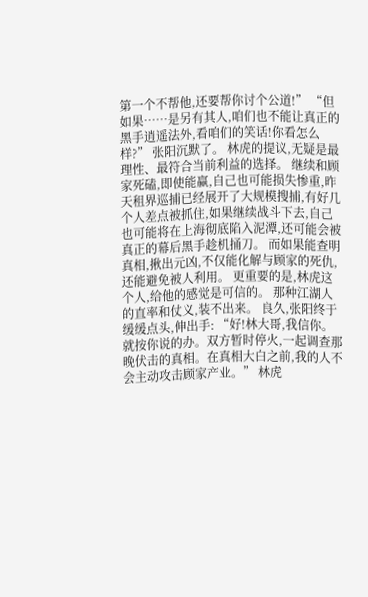第一个不帮他,还要帮你讨个公道!” “但如果……是另有其人,咱们也不能让真正的黑手逍遥法外,看咱们的笑话!你看怎么样?” 张阳沉默了。 林虎的提议,无疑是最理性、最符合当前利益的选择。 继续和顾家死磕,即使能赢,自己也可能损失惨重,昨天租界巡捕已经展开了大规模搜捕,有好几个人差点被抓住,如果继续战斗下去,自己也可能将在上海彻底陷入泥潭,还可能会被真正的幕后黑手趁机捅刀。 而如果能查明真相,揪出元凶,不仅能化解与顾家的死仇,还能避免被人利用。 更重要的是,林虎这个人,给他的感觉是可信的。 那种江湖人的直率和仗义,装不出来。 良久,张阳终于缓缓点头,伸出手: “好!林大哥,我信你。就按你说的办。双方暂时停火,一起调查那晚伏击的真相。在真相大白之前,我的人不会主动攻击顾家产业。” 林虎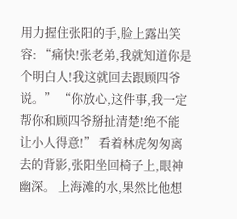用力握住张阳的手,脸上露出笑容: “痛快!张老弟,我就知道你是个明白人!我这就回去跟顾四爷说。” “你放心,这件事,我一定帮你和顾四爷掰扯清楚!绝不能让小人得意!” 看着林虎匆匆离去的背影,张阳坐回椅子上,眼神幽深。 上海滩的水,果然比他想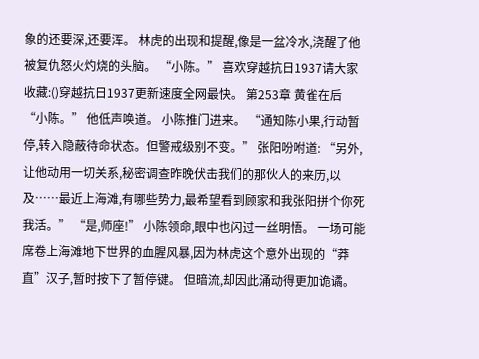象的还要深,还要浑。 林虎的出现和提醒,像是一盆冷水,浇醒了他被复仇怒火灼烧的头脑。 “小陈。” 喜欢穿越抗日1937请大家收藏:()穿越抗日1937更新速度全网最快。 第253章 黄雀在后 “小陈。” 他低声唤道。 小陈推门进来。 “通知陈小果,行动暂停,转入隐蔽待命状态。但警戒级别不变。” 张阳吩咐道: “另外,让他动用一切关系,秘密调查昨晚伏击我们的那伙人的来历,以及……最近上海滩,有哪些势力,最希望看到顾家和我张阳拼个你死我活。” “是,师座!” 小陈领命,眼中也闪过一丝明悟。 一场可能席卷上海滩地下世界的血腥风暴,因为林虎这个意外出现的“莽直”汉子,暂时按下了暂停键。 但暗流,却因此涌动得更加诡谲。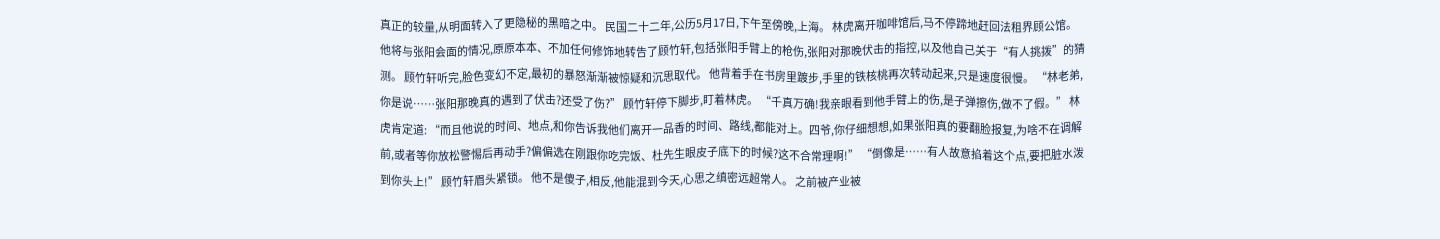真正的较量,从明面转入了更隐秘的黑暗之中。 民国二十二年,公历5月17日,下午至傍晚,上海。 林虎离开咖啡馆后,马不停蹄地赶回法租界顾公馆。 他将与张阳会面的情况,原原本本、不加任何修饰地转告了顾竹轩,包括张阳手臂上的枪伤,张阳对那晚伏击的指控,以及他自己关于“有人挑拨”的猜测。 顾竹轩听完,脸色变幻不定,最初的暴怒渐渐被惊疑和沉思取代。 他背着手在书房里踱步,手里的铁核桃再次转动起来,只是速度很慢。 “林老弟,你是说……张阳那晚真的遇到了伏击?还受了伤?” 顾竹轩停下脚步,盯着林虎。 “千真万确!我亲眼看到他手臂上的伤,是子弹擦伤,做不了假。” 林虎肯定道: “而且他说的时间、地点,和你告诉我他们离开一品香的时间、路线,都能对上。四爷,你仔细想想,如果张阳真的要翻脸报复,为啥不在调解前,或者等你放松警惕后再动手?偏偏选在刚跟你吃完饭、杜先生眼皮子底下的时候?这不合常理啊!” “倒像是……有人故意掐着这个点,要把脏水泼到你头上!” 顾竹轩眉头紧锁。 他不是傻子,相反,他能混到今天,心思之缜密远超常人。 之前被产业被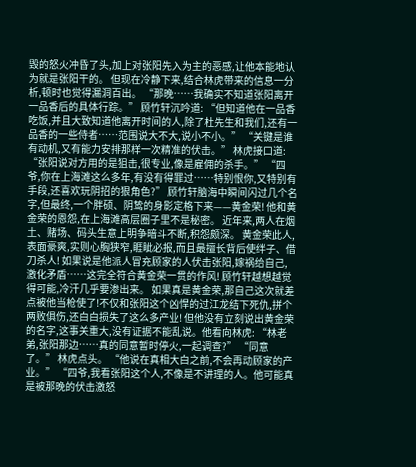毁的怒火冲昏了头,加上对张阳先入为主的恶感,让他本能地认为就是张阳干的。 但现在冷静下来,结合林虎带来的信息一分析,顿时也觉得漏洞百出。 “那晚……我确实不知道张阳离开一品香后的具体行踪。” 顾竹轩沉吟道: “但知道他在一品香吃饭,并且大致知道他离开时间的人,除了杜先生和我们,还有一品香的一些侍者……范围说大不大,说小不小。” “关键是谁有动机,又有能力安排那样一次精准的伏击。” 林虎接口道: “张阳说对方用的是狙击,很专业,像是雇佣的杀手。” “四爷,你在上海滩这么多年,有没有得罪过……特别恨你,又特别有手段,还喜欢玩阴招的狠角色?” 顾竹轩脑海中瞬间闪过几个名字,但最终,一个胖硕、阴鸷的身影定格下来——黄金荣! 他和黄金荣的恩怨,在上海滩高层圈子里不是秘密。 近年来,两人在烟土、赌场、码头生意上明争暗斗不断,积怨颇深。 黄金荣此人,表面豪爽,实则心胸狭窄,睚眦必报,而且最擅长背后使绊子、借刀杀人! 如果说是他派人冒充顾家的人伏击张阳,嫁祸给自己,激化矛盾……这完全符合黄金荣一贯的作风! 顾竹轩越想越觉得可能,冷汗几乎要渗出来。 如果真是黄金荣,那自己这次就差点被他当枪使了!不仅和张阳这个凶悍的过江龙结下死仇,拼个两败俱伤,还白白损失了这么多产业! 但他没有立刻说出黄金荣的名字,这事关重大,没有证据不能乱说。他看向林虎: “林老弟,张阳那边……真的同意暂时停火,一起调查?” “同意了。” 林虎点头。 “他说在真相大白之前,不会再动顾家的产业。” “四爷,我看张阳这个人,不像是不讲理的人。他可能真是被那晚的伏击激怒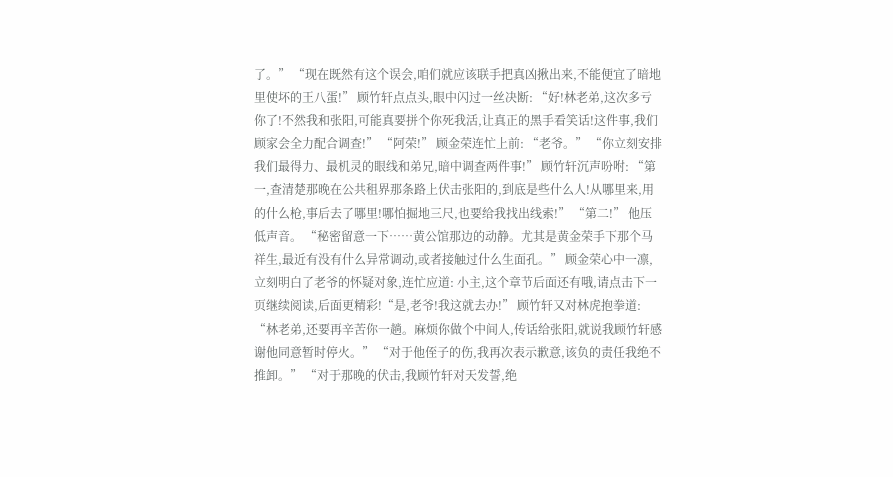了。” “现在既然有这个误会,咱们就应该联手把真凶揪出来,不能便宜了暗地里使坏的王八蛋!” 顾竹轩点点头,眼中闪过一丝决断: “好!林老弟,这次多亏你了!不然我和张阳,可能真要拼个你死我活,让真正的黑手看笑话!这件事,我们顾家会全力配合调查!” “阿荣!” 顾金荣连忙上前: “老爷。” “你立刻安排我们最得力、最机灵的眼线和弟兄,暗中调查两件事!” 顾竹轩沉声吩咐: “第一,查清楚那晚在公共租界那条路上伏击张阳的,到底是些什么人!从哪里来,用的什么枪,事后去了哪里!哪怕掘地三尺,也要给我找出线索!” “第二!” 他压低声音。 “秘密留意一下……黄公馆那边的动静。尤其是黄金荣手下那个马祥生,最近有没有什么异常调动,或者接触过什么生面孔。” 顾金荣心中一凛,立刻明白了老爷的怀疑对象,连忙应道: 小主,这个章节后面还有哦,请点击下一页继续阅读,后面更精彩!“是,老爷!我这就去办!” 顾竹轩又对林虎抱拳道: “林老弟,还要再辛苦你一趟。麻烦你做个中间人,传话给张阳,就说我顾竹轩感谢他同意暂时停火。” “对于他侄子的伤,我再次表示歉意,该负的责任我绝不推卸。” “对于那晚的伏击,我顾竹轩对天发誓,绝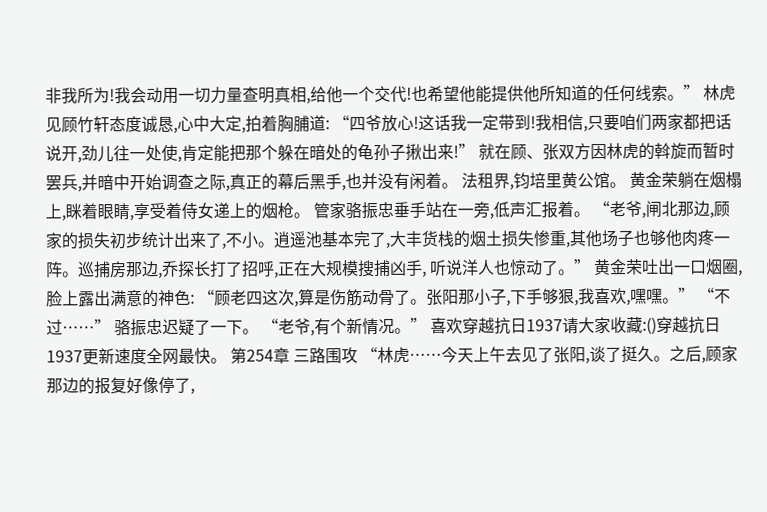非我所为!我会动用一切力量查明真相,给他一个交代!也希望他能提供他所知道的任何线索。” 林虎见顾竹轩态度诚恳,心中大定,拍着胸脯道: “四爷放心!这话我一定带到!我相信,只要咱们两家都把话说开,劲儿往一处使,肯定能把那个躲在暗处的龟孙子揪出来!” 就在顾、张双方因林虎的斡旋而暂时罢兵,并暗中开始调查之际,真正的幕后黑手,也并没有闲着。 法租界,钧培里黄公馆。 黄金荣躺在烟榻上,眯着眼睛,享受着侍女递上的烟枪。 管家骆振忠垂手站在一旁,低声汇报着。 “老爷,闸北那边,顾家的损失初步统计出来了,不小。逍遥池基本完了,大丰货栈的烟土损失惨重,其他场子也够他肉疼一阵。巡捕房那边,乔探长打了招呼,正在大规模搜捕凶手, 听说洋人也惊动了。” 黄金荣吐出一口烟圈,脸上露出满意的神色: “顾老四这次,算是伤筋动骨了。张阳那小子,下手够狠,我喜欢,嘿嘿。” “不过……” 骆振忠迟疑了一下。 “老爷,有个新情况。” 喜欢穿越抗日1937请大家收藏:()穿越抗日1937更新速度全网最快。 第254章 三路围攻 “林虎……今天上午去见了张阳,谈了挺久。之后,顾家那边的报复好像停了,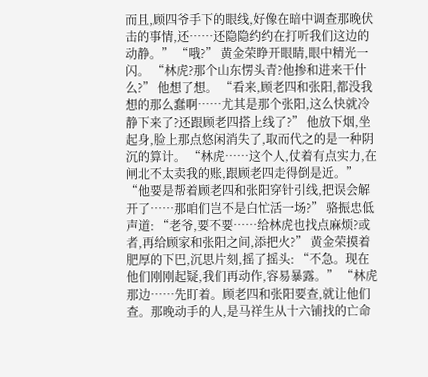而且,顾四爷手下的眼线,好像在暗中调查那晚伏击的事情,还……还隐隐约约在打听我们这边的动静。” “哦?” 黄金荣睁开眼睛,眼中精光一闪。 “林虎?那个山东愣头青?他掺和进来干什么?” 他想了想。 “看来,顾老四和张阳,都没我想的那么蠢啊……尤其是那个张阳,这么快就冷静下来了?还跟顾老四搭上线了?” 他放下烟,坐起身,脸上那点悠闲消失了,取而代之的是一种阴沉的算计。 “林虎……这个人,仗着有点实力,在闸北不太卖我的账,跟顾老四走得倒是近。” “他要是帮着顾老四和张阳穿针引线,把误会解开了……那咱们岂不是白忙活一场?” 骆振忠低声道: “老爷,要不要……给林虎也找点麻烦?或者,再给顾家和张阳之间,添把火?” 黄金荣摸着肥厚的下巴,沉思片刻,摇了摇头: “不急。现在他们刚刚起疑,我们再动作,容易暴露。” “林虎那边……先盯着。顾老四和张阳要查,就让他们查。那晚动手的人,是马祥生从十六铺找的亡命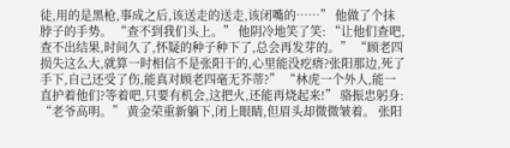徒,用的是黑枪,事成之后,该送走的送走,该闭嘴的……” 他做了个抹脖子的手势。 “查不到我们头上。” 他阴冷地笑了笑: “让他们查吧,查不出结果,时间久了,怀疑的种子种下了,总会再发芽的。” “顾老四损失这么大,就算一时相信不是张阳干的,心里能没疙瘩?张阳那边,死了手下,自己还受了伤,能真对顾老四毫无芥蒂?” “林虎一个外人,能一直护着他们?等着吧,只要有机会,这把火,还能再烧起来!” 骆振忠躬身: “老爷高明。” 黄金荣重新躺下,闭上眼睛,但眉头却微微皱着。 张阳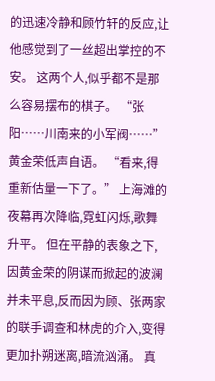的迅速冷静和顾竹轩的反应,让他感觉到了一丝超出掌控的不安。 这两个人,似乎都不是那么容易摆布的棋子。 “张阳……川南来的小军阀……” 黄金荣低声自语。 “看来,得重新估量一下了。” 上海滩的夜幕再次降临,霓虹闪烁,歌舞升平。 但在平静的表象之下,因黄金荣的阴谋而掀起的波澜并未平息,反而因为顾、张两家的联手调查和林虎的介入,变得更加扑朔迷离,暗流汹涌。 真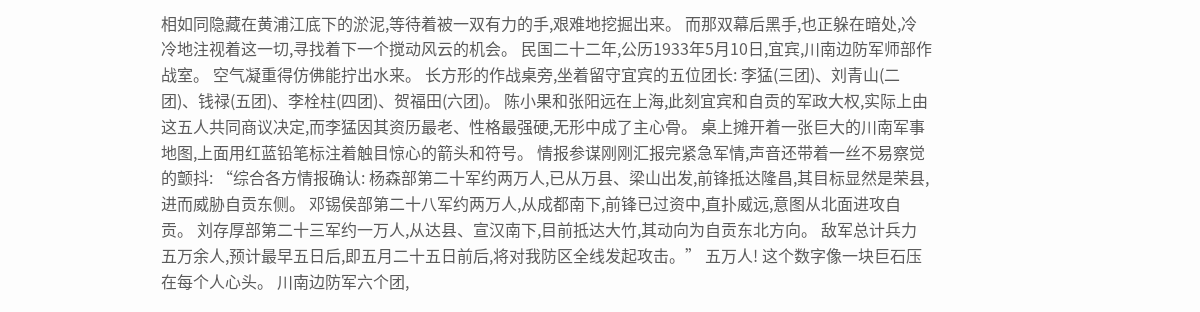相如同隐藏在黄浦江底下的淤泥,等待着被一双有力的手,艰难地挖掘出来。 而那双幕后黑手,也正躲在暗处,冷冷地注视着这一切,寻找着下一个搅动风云的机会。 民国二十二年,公历1933年5月10日,宜宾,川南边防军师部作战室。 空气凝重得仿佛能拧出水来。 长方形的作战桌旁,坐着留守宜宾的五位团长: 李猛(三团)、刘青山(二团)、钱禄(五团)、李栓柱(四团)、贺福田(六团)。 陈小果和张阳远在上海,此刻宜宾和自贡的军政大权,实际上由这五人共同商议决定,而李猛因其资历最老、性格最强硬,无形中成了主心骨。 桌上摊开着一张巨大的川南军事地图,上面用红蓝铅笔标注着触目惊心的箭头和符号。 情报参谋刚刚汇报完紧急军情,声音还带着一丝不易察觉的颤抖: “综合各方情报确认: 杨森部第二十军约两万人,已从万县、梁山出发,前锋抵达隆昌,其目标显然是荣县,进而威胁自贡东侧。 邓锡侯部第二十八军约两万人,从成都南下,前锋已过资中,直扑威远,意图从北面进攻自贡。 刘存厚部第二十三军约一万人,从达县、宣汉南下,目前抵达大竹,其动向为自贡东北方向。 敌军总计兵力五万余人,预计最早五日后,即五月二十五日前后,将对我防区全线发起攻击。” 五万人! 这个数字像一块巨石压在每个人心头。 川南边防军六个团,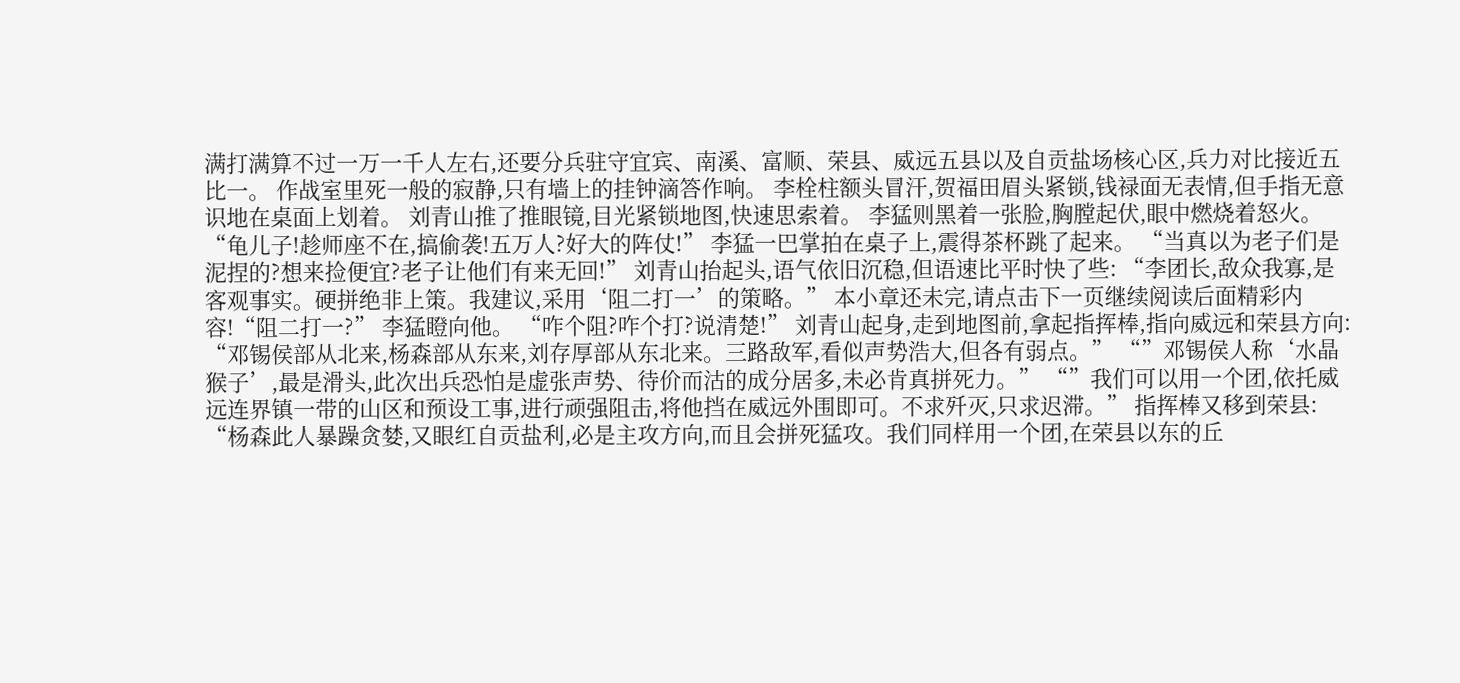满打满算不过一万一千人左右,还要分兵驻守宜宾、南溪、富顺、荣县、威远五县以及自贡盐场核心区,兵力对比接近五比一。 作战室里死一般的寂静,只有墙上的挂钟滴答作响。 李栓柱额头冒汗,贺福田眉头紧锁,钱禄面无表情,但手指无意识地在桌面上划着。 刘青山推了推眼镜,目光紧锁地图,快速思索着。 李猛则黑着一张脸,胸膛起伏,眼中燃烧着怒火。 “龟儿子!趁师座不在,搞偷袭!五万人?好大的阵仗!” 李猛一巴掌拍在桌子上,震得茶杯跳了起来。 “当真以为老子们是泥捏的?想来捡便宜?老子让他们有来无回!” 刘青山抬起头,语气依旧沉稳,但语速比平时快了些: “李团长,敌众我寡,是客观事实。硬拼绝非上策。我建议,采用‘阻二打一’的策略。” 本小章还未完,请点击下一页继续阅读后面精彩内容!“阻二打一?” 李猛瞪向他。 “咋个阻?咋个打?说清楚!” 刘青山起身,走到地图前,拿起指挥棒,指向威远和荣县方向: “邓锡侯部从北来,杨森部从东来,刘存厚部从东北来。三路敌军,看似声势浩大,但各有弱点。” “”邓锡侯人称‘水晶猴子’,最是滑头,此次出兵恐怕是虚张声势、待价而沽的成分居多,未必肯真拼死力。” “”我们可以用一个团,依托威远连界镇一带的山区和预设工事,进行顽强阻击,将他挡在威远外围即可。不求歼灭,只求迟滞。” 指挥棒又移到荣县: “杨森此人暴躁贪婪,又眼红自贡盐利,必是主攻方向,而且会拼死猛攻。我们同样用一个团,在荣县以东的丘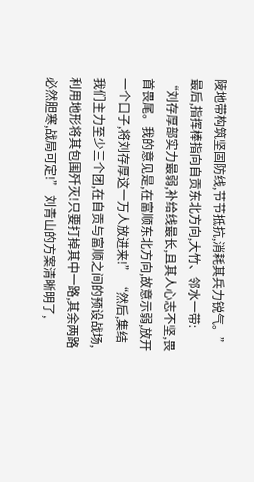陵地带构筑坚固防线,节节抵抗,消耗其兵力锐气。” 最后,指挥棒指向自贡东北方向,大竹、邻水一带: “刘存厚部实力最弱,补给线最长,且其人心志不坚,畏首畏尾。我的意见是,在富顺东北方向,故意示弱,放开一个口子,将刘存厚这一万人放进来!” “然后,集结我们主力至少三个团,在自贡与富顺之间的预设战场,利用地形将其包围歼灭!只要打掉其中一路,其余两路必然胆寒,战局可定!” 刘青山的方案清晰明了,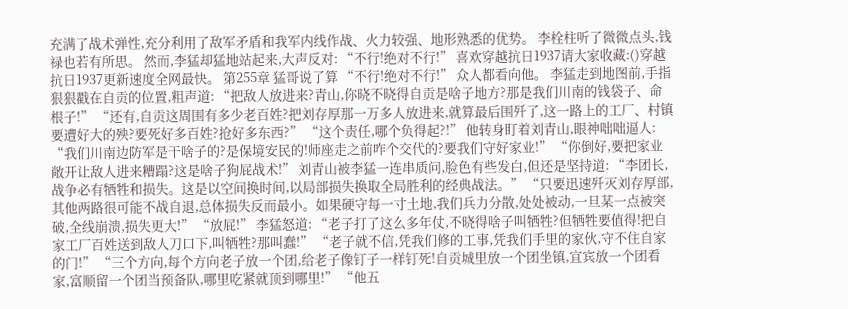充满了战术弹性,充分利用了敌军矛盾和我军内线作战、火力较强、地形熟悉的优势。 李栓柱听了微微点头,钱禄也若有所思。 然而,李猛却猛地站起来,大声反对: “不行!绝对不行!” 喜欢穿越抗日1937请大家收藏:()穿越抗日1937更新速度全网最快。 第255章 猛哥说了算 “不行!绝对不行!” 众人都看向他。 李猛走到地图前,手指狠狠戳在自贡的位置,粗声道: “把敌人放进来?青山,你晓不晓得自贡是啥子地方?那是我们川南的钱袋子、命根子!” “还有,自贡这周围有多少老百姓?把刘存厚那一万多人放进来,就算最后围歼了,这一路上的工厂、村镇要遭好大的殃?要死好多百姓?抢好多东西?” “这个责任,哪个负得起?!” 他转身盯着刘青山,眼神咄咄逼人: “我们川南边防军是干啥子的?是保境安民的!师座走之前咋个交代的?要我们守好家业!” “你倒好,要把家业敞开让敌人进来糟蹋?这是啥子狗屁战术!” 刘青山被李猛一连串质问,脸色有些发白,但还是坚持道: “李团长,战争必有牺牲和损失。这是以空间换时间,以局部损失换取全局胜利的经典战法。” “只要迅速歼灭刘存厚部,其他两路很可能不战自退,总体损失反而最小。如果硬守每一寸土地,我们兵力分散,处处被动,一旦某一点被突破,全线崩溃,损失更大!” “放屁!” 李猛怒道: “老子打了这么多年仗,不晓得啥子叫牺牲?但牺牲要值得!把自家工厂百姓送到敌人刀口下,叫牺牲?那叫蠢!” “老子就不信,凭我们修的工事,凭我们手里的家伙,守不住自家的门!” “三个方向,每个方向老子放一个团,给老子像钉子一样钉死!自贡城里放一个团坐镇,宜宾放一个团看家,富顺留一个团当预备队,哪里吃紧就顶到哪里!” “他五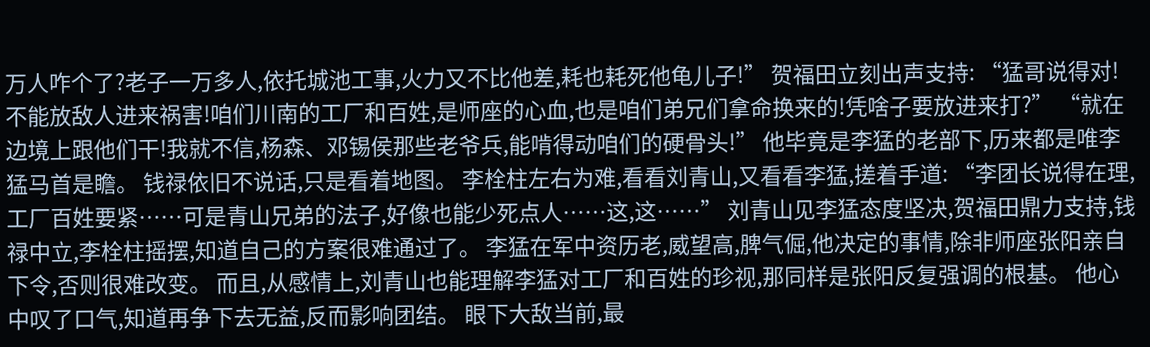万人咋个了?老子一万多人,依托城池工事,火力又不比他差,耗也耗死他龟儿子!” 贺福田立刻出声支持: “猛哥说得对!不能放敌人进来祸害!咱们川南的工厂和百姓,是师座的心血,也是咱们弟兄们拿命换来的!凭啥子要放进来打?” “就在边境上跟他们干!我就不信,杨森、邓锡侯那些老爷兵,能啃得动咱们的硬骨头!” 他毕竟是李猛的老部下,历来都是唯李猛马首是瞻。 钱禄依旧不说话,只是看着地图。 李栓柱左右为难,看看刘青山,又看看李猛,搓着手道: “李团长说得在理,工厂百姓要紧……可是青山兄弟的法子,好像也能少死点人……这,这……” 刘青山见李猛态度坚决,贺福田鼎力支持,钱禄中立,李栓柱摇摆,知道自己的方案很难通过了。 李猛在军中资历老,威望高,脾气倔,他决定的事情,除非师座张阳亲自下令,否则很难改变。 而且,从感情上,刘青山也能理解李猛对工厂和百姓的珍视,那同样是张阳反复强调的根基。 他心中叹了口气,知道再争下去无益,反而影响团结。 眼下大敌当前,最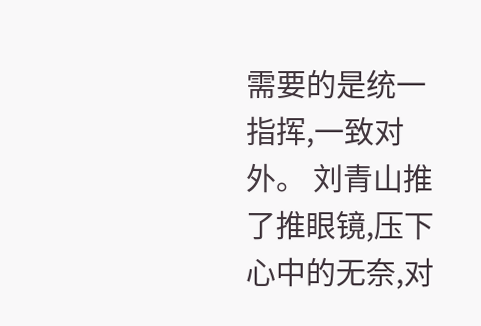需要的是统一指挥,一致对外。 刘青山推了推眼镜,压下心中的无奈,对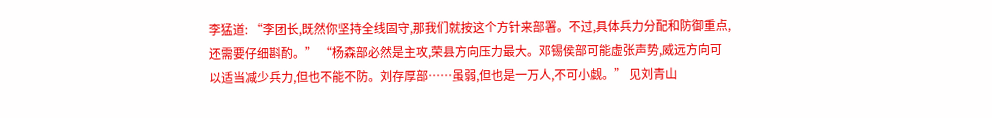李猛道: “李团长,既然你坚持全线固守,那我们就按这个方针来部署。不过,具体兵力分配和防御重点,还需要仔细斟酌。” “杨森部必然是主攻,荣县方向压力最大。邓锡侯部可能虚张声势,威远方向可以适当减少兵力,但也不能不防。刘存厚部……虽弱,但也是一万人,不可小觑。” 见刘青山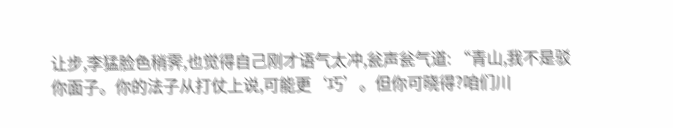让步,李猛脸色稍霁,也觉得自己刚才语气太冲,瓮声瓮气道: “青山,我不是驳你面子。你的法子从打仗上说,可能更‘巧’。但你可晓得?咱们川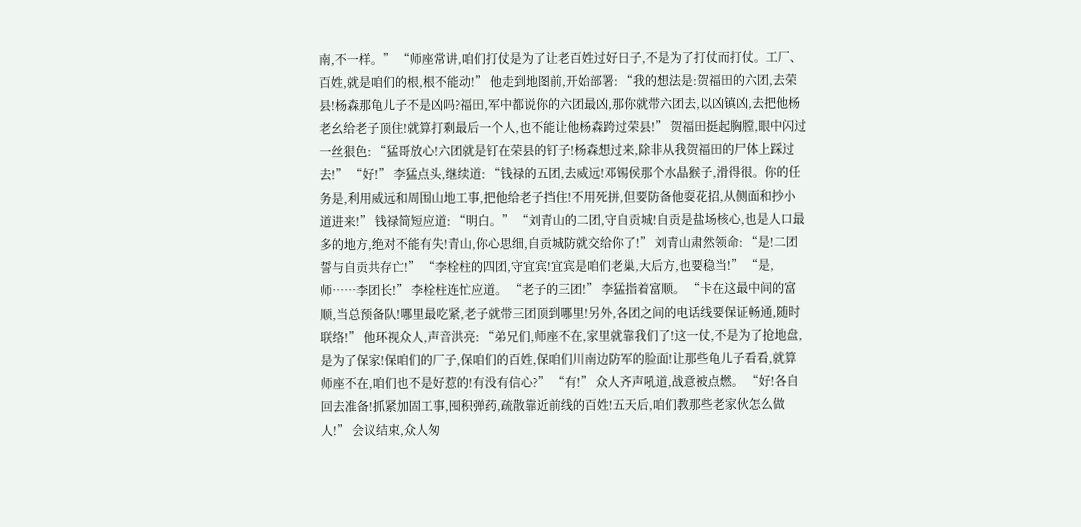南,不一样。” “师座常讲,咱们打仗是为了让老百姓过好日子,不是为了打仗而打仗。工厂、百姓,就是咱们的根,根不能动!” 他走到地图前,开始部署: “我的想法是:贺福田的六团,去荣县!杨森那龟儿子不是凶吗?福田,军中都说你的六团最凶,那你就带六团去,以凶镇凶,去把他杨老幺给老子顶住!就算打剩最后一个人,也不能让他杨森跨过荣县!” 贺福田挺起胸膛,眼中闪过一丝狠色: “猛哥放心!六团就是钉在荣县的钉子!杨森想过来,除非从我贺福田的尸体上踩过去!” “好!” 李猛点头,继续道: “钱禄的五团,去威远!邓锡侯那个水晶猴子,滑得很。你的任务是,利用威远和周围山地工事,把他给老子挡住!不用死拼,但要防备他耍花招,从侧面和抄小道进来!” 钱禄简短应道: “明白。” “刘青山的二团,守自贡城!自贡是盐场核心,也是人口最多的地方,绝对不能有失!青山,你心思细,自贡城防就交给你了!” 刘青山肃然领命: “是!二团誓与自贡共存亡!” “李栓柱的四团,守宜宾!宜宾是咱们老巢,大后方,也要稳当!” “是,师……李团长!” 李栓柱连忙应道。 “老子的三团!” 李猛指着富顺。 “卡在这最中间的富顺,当总预备队!哪里最吃紧,老子就带三团顶到哪里!另外,各团之间的电话线要保证畅通,随时联络!” 他环视众人,声音洪亮: “弟兄们,师座不在,家里就靠我们了!这一仗,不是为了抢地盘,是为了保家!保咱们的厂子,保咱们的百姓,保咱们川南边防军的脸面!让那些龟儿子看看,就算师座不在,咱们也不是好惹的!有没有信心?” “有!” 众人齐声吼道,战意被点燃。 “好!各自回去准备!抓紧加固工事,囤积弹药,疏散靠近前线的百姓!五天后,咱们教那些老家伙怎么做人!” 会议结束,众人匆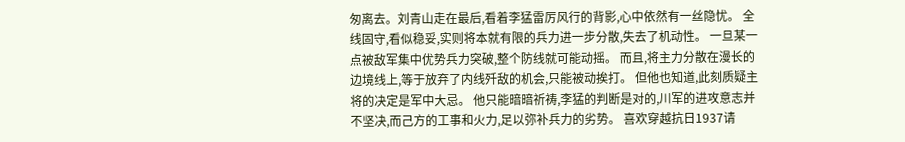匆离去。刘青山走在最后,看着李猛雷厉风行的背影,心中依然有一丝隐忧。 全线固守,看似稳妥,实则将本就有限的兵力进一步分散,失去了机动性。 一旦某一点被敌军集中优势兵力突破,整个防线就可能动摇。 而且,将主力分散在漫长的边境线上,等于放弃了内线歼敌的机会,只能被动挨打。 但他也知道,此刻质疑主将的决定是军中大忌。 他只能暗暗祈祷,李猛的判断是对的,川军的进攻意志并不坚决,而己方的工事和火力,足以弥补兵力的劣势。 喜欢穿越抗日1937请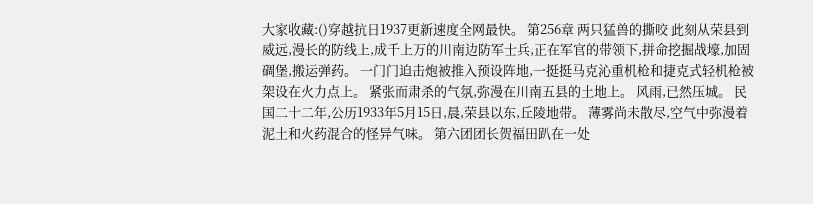大家收藏:()穿越抗日1937更新速度全网最快。 第256章 两只猛兽的撕咬 此刻从荣县到威远,漫长的防线上,成千上万的川南边防军士兵,正在军官的带领下,拼命挖掘战壕,加固碉堡,搬运弹药。 一门门迫击炮被推入预设阵地,一挺挺马克沁重机枪和捷克式轻机枪被架设在火力点上。 紧张而肃杀的气氛,弥漫在川南五县的土地上。 风雨,已然压城。 民国二十二年,公历1933年5月15日,晨,荣县以东,丘陵地带。 薄雾尚未散尽,空气中弥漫着泥土和火药混合的怪异气味。 第六团团长贺福田趴在一处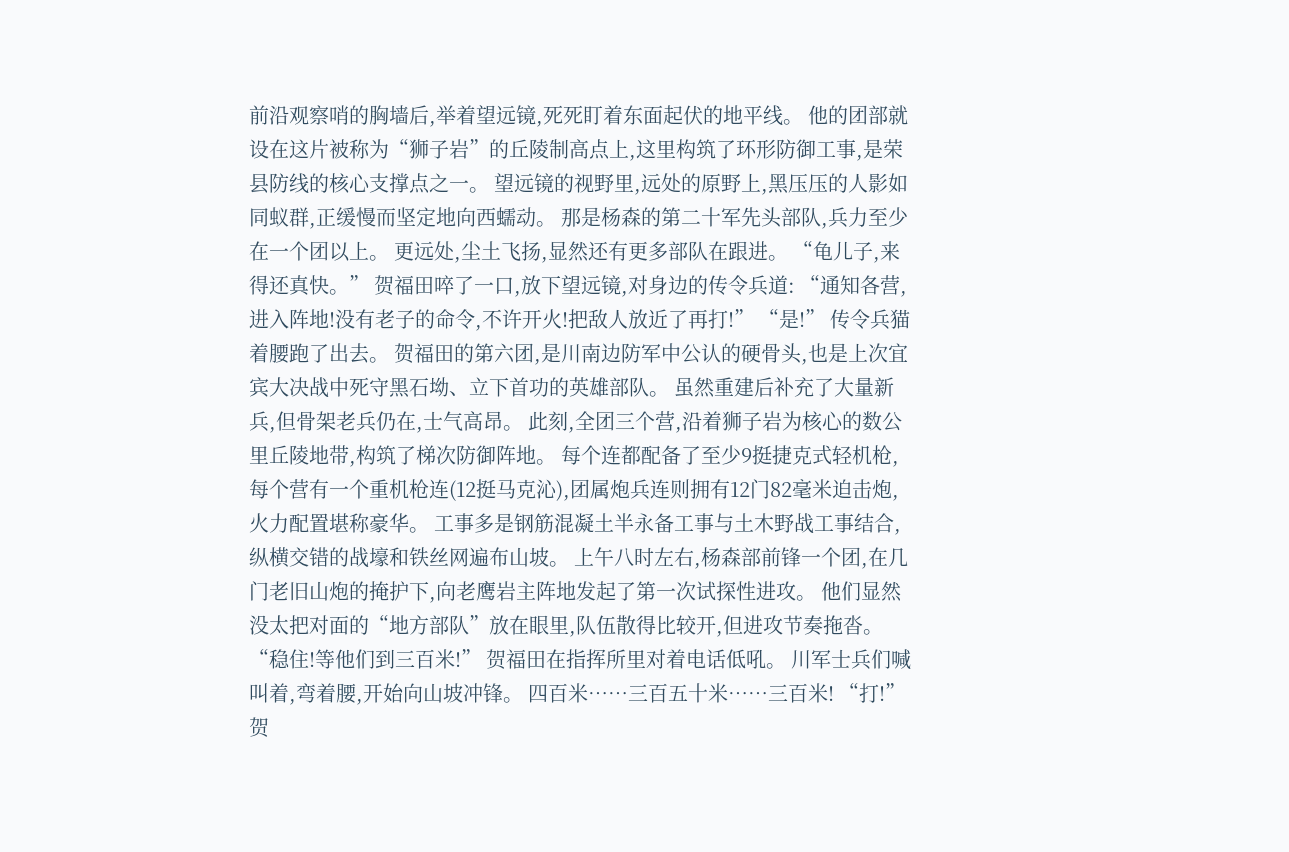前沿观察哨的胸墙后,举着望远镜,死死盯着东面起伏的地平线。 他的团部就设在这片被称为“狮子岩”的丘陵制高点上,这里构筑了环形防御工事,是荣县防线的核心支撑点之一。 望远镜的视野里,远处的原野上,黑压压的人影如同蚁群,正缓慢而坚定地向西蠕动。 那是杨森的第二十军先头部队,兵力至少在一个团以上。 更远处,尘土飞扬,显然还有更多部队在跟进。 “龟儿子,来得还真快。” 贺福田啐了一口,放下望远镜,对身边的传令兵道: “通知各营,进入阵地!没有老子的命令,不许开火!把敌人放近了再打!” “是!” 传令兵猫着腰跑了出去。 贺福田的第六团,是川南边防军中公认的硬骨头,也是上次宜宾大决战中死守黑石坳、立下首功的英雄部队。 虽然重建后补充了大量新兵,但骨架老兵仍在,士气高昂。 此刻,全团三个营,沿着狮子岩为核心的数公里丘陵地带,构筑了梯次防御阵地。 每个连都配备了至少9挺捷克式轻机枪,每个营有一个重机枪连(12挺马克沁),团属炮兵连则拥有12门82毫米迫击炮,火力配置堪称豪华。 工事多是钢筋混凝土半永备工事与土木野战工事结合,纵横交错的战壕和铁丝网遍布山坡。 上午八时左右,杨森部前锋一个团,在几门老旧山炮的掩护下,向老鹰岩主阵地发起了第一次试探性进攻。 他们显然没太把对面的“地方部队”放在眼里,队伍散得比较开,但进攻节奏拖沓。 “稳住!等他们到三百米!” 贺福田在指挥所里对着电话低吼。 川军士兵们喊叫着,弯着腰,开始向山坡冲锋。 四百米……三百五十米……三百米! “打!” 贺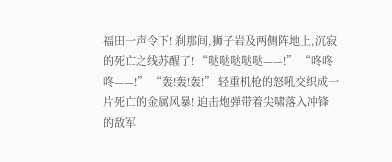福田一声令下! 刹那间,狮子岩及两侧阵地上,沉寂的死亡之线苏醒了! “哒哒哒哒哒——!” “咚咚咚——!” “轰!轰!轰!” 轻重机枪的怒吼交织成一片死亡的金属风暴! 迫击炮弹带着尖啸落入冲锋的敌军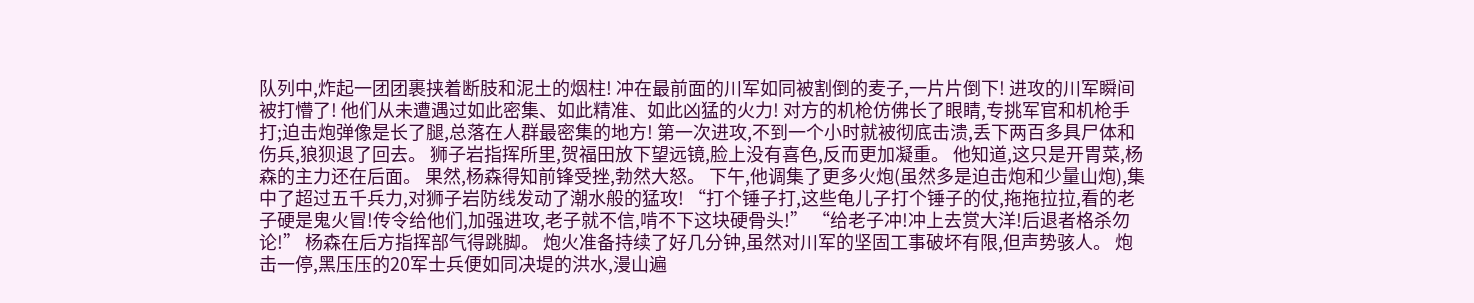队列中,炸起一团团裹挟着断肢和泥土的烟柱! 冲在最前面的川军如同被割倒的麦子,一片片倒下! 进攻的川军瞬间被打懵了! 他们从未遭遇过如此密集、如此精准、如此凶猛的火力! 对方的机枪仿佛长了眼睛,专挑军官和机枪手打;迫击炮弹像是长了腿,总落在人群最密集的地方! 第一次进攻,不到一个小时就被彻底击溃,丢下两百多具尸体和伤兵,狼狈退了回去。 狮子岩指挥所里,贺福田放下望远镜,脸上没有喜色,反而更加凝重。 他知道,这只是开胃菜,杨森的主力还在后面。 果然,杨森得知前锋受挫,勃然大怒。 下午,他调集了更多火炮(虽然多是迫击炮和少量山炮),集中了超过五千兵力,对狮子岩防线发动了潮水般的猛攻! “打个锤子打,这些龟儿子打个锤子的仗,拖拖拉拉,看的老子硬是鬼火冒!传令给他们,加强进攻,老子就不信,啃不下这块硬骨头!” “给老子冲!冲上去赏大洋!后退者格杀勿论!” 杨森在后方指挥部气得跳脚。 炮火准备持续了好几分钟,虽然对川军的坚固工事破坏有限,但声势骇人。 炮击一停,黑压压的20军士兵便如同决堤的洪水,漫山遍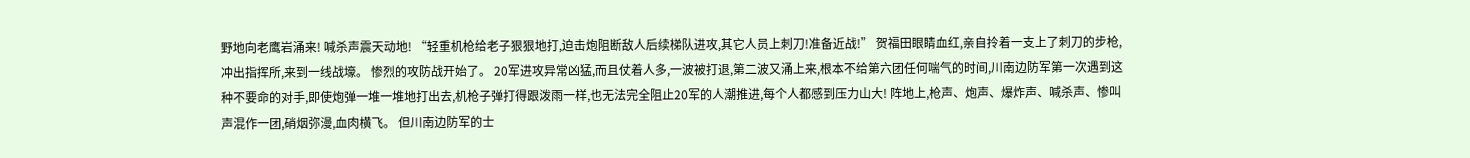野地向老鹰岩涌来! 喊杀声震天动地! “轻重机枪给老子狠狠地打,迫击炮阻断敌人后续梯队进攻,其它人员上刺刀!准备近战!” 贺福田眼睛血红,亲自拎着一支上了刺刀的步枪,冲出指挥所,来到一线战壕。 惨烈的攻防战开始了。 20军进攻异常凶猛,而且仗着人多,一波被打退,第二波又涌上来,根本不给第六团任何喘气的时间,川南边防军第一次遇到这种不要命的对手,即使炮弹一堆一堆地打出去,机枪子弹打得跟泼雨一样,也无法完全阻止20军的人潮推进,每个人都感到压力山大! 阵地上,枪声、炮声、爆炸声、喊杀声、惨叫声混作一团,硝烟弥漫,血肉横飞。 但川南边防军的士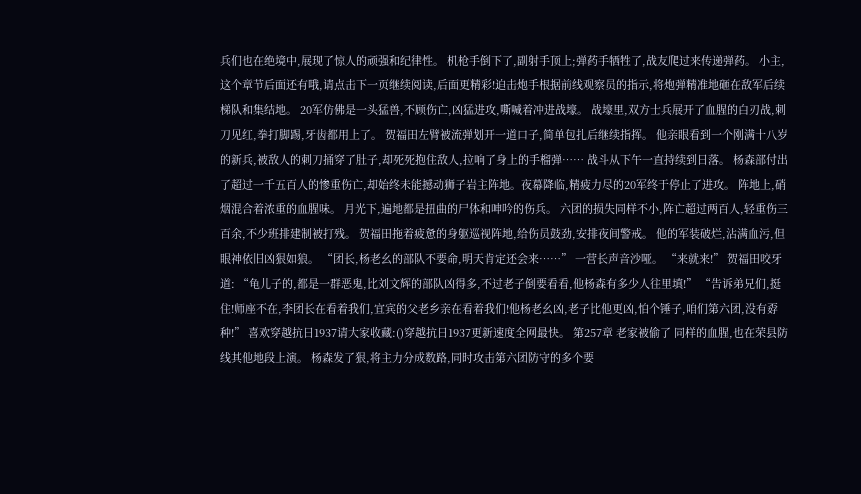兵们也在绝境中,展现了惊人的顽强和纪律性。 机枪手倒下了,副射手顶上;弹药手牺牲了,战友爬过来传递弹药。 小主,这个章节后面还有哦,请点击下一页继续阅读,后面更精彩!迫击炮手根据前线观察员的指示,将炮弹精准地砸在敌军后续梯队和集结地。 20军仿佛是一头猛兽,不顾伤亡,凶猛进攻,嘶喊着冲进战壕。 战壕里,双方士兵展开了血腥的白刃战,刺刀见红,拳打脚踢,牙齿都用上了。 贺福田左臂被流弹划开一道口子,简单包扎后继续指挥。 他亲眼看到一个刚满十八岁的新兵,被敌人的刺刀捅穿了肚子,却死死抱住敌人,拉响了身上的手榴弹…… 战斗从下午一直持续到日落。 杨森部付出了超过一千五百人的惨重伤亡,却始终未能撼动狮子岩主阵地。夜幕降临,精疲力尽的20军终于停止了进攻。 阵地上,硝烟混合着浓重的血腥味。 月光下,遍地都是扭曲的尸体和呻吟的伤兵。 六团的损失同样不小,阵亡超过两百人,轻重伤三百余,不少班排建制被打残。 贺福田拖着疲惫的身躯巡视阵地,给伤员鼓劲,安排夜间警戒。 他的军装破烂,沾满血污,但眼神依旧凶狠如狼。 “团长,杨老幺的部队不要命,明天肯定还会来……” 一营长声音沙哑。 “来就来!” 贺福田咬牙道: “龟儿子的,都是一群恶鬼,比刘文辉的部队凶得多,不过老子倒要看看,他杨森有多少人往里填!” “告诉弟兄们,挺住!师座不在,李团长在看着我们,宜宾的父老乡亲在看着我们!他杨老幺凶,老子比他更凶,怕个锤子,咱们第六团,没有孬种!” 喜欢穿越抗日1937请大家收藏:()穿越抗日1937更新速度全网最快。 第257章 老家被偷了 同样的血腥,也在荣县防线其他地段上演。 杨森发了狠,将主力分成数路,同时攻击第六团防守的多个要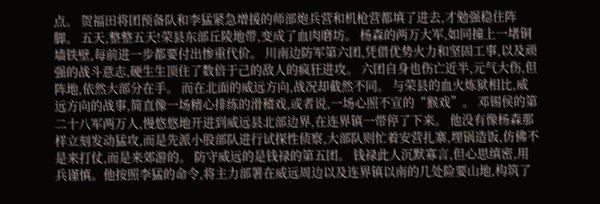点。 贺福田将团预备队和李猛紧急增援的师部炮兵营和机枪营都填了进去,才勉强稳住阵脚。 五天,整整五天!荣县东部丘陵地带,变成了血肉磨坊。 杨森的两万大军,如同撞上一堵铜墙铁壁,每前进一步都要付出惨重代价。 川南边防军第六团,凭借优势火力和坚固工事,以及顽强的战斗意志,硬生生顶住了数倍于己的敌人的疯狂进攻。 六团自身也伤亡近半,元气大伤,但阵地,依然大部分在手。 而在北面的威远方向,战况却截然不同。 与荣县的血火炼狱相比,威远方向的战事,简直像一场精心排练的滑稽戏,或者说,一场心照不宣的“猴戏”。 邓锡侯的第二十八军两万人,慢悠悠地开进到威远县北部边界,在连界镇一带停了下来。 他没有像杨森那样立刻发动猛攻,而是先派小股部队进行试探性侦察,大部队则忙着安营扎寨,埋锅造饭,仿佛不是来打仗,而是来郊游的。 防守威远的是钱禄的第五团。 钱禄此人沉默寡言,但心思缜密,用兵谨慎。他按照李猛的命令,将主力部署在威远周边以及连界镇以南的几处险要山地,构筑了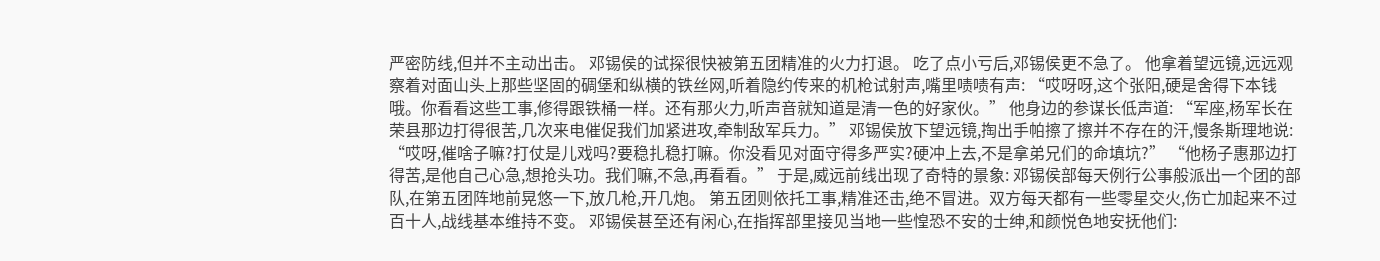严密防线,但并不主动出击。 邓锡侯的试探很快被第五团精准的火力打退。 吃了点小亏后,邓锡侯更不急了。 他拿着望远镜,远远观察着对面山头上那些坚固的碉堡和纵横的铁丝网,听着隐约传来的机枪试射声,嘴里啧啧有声: “哎呀呀,这个张阳,硬是舍得下本钱哦。你看看这些工事,修得跟铁桶一样。还有那火力,听声音就知道是清一色的好家伙。” 他身边的参谋长低声道: “军座,杨军长在荣县那边打得很苦,几次来电催促我们加紧进攻,牵制敌军兵力。” 邓锡侯放下望远镜,掏出手帕擦了擦并不存在的汗,慢条斯理地说: “哎呀,催啥子嘛?打仗是儿戏吗?要稳扎稳打嘛。你没看见对面守得多严实?硬冲上去,不是拿弟兄们的命填坑?” “他杨子惠那边打得苦,是他自己心急,想抢头功。我们嘛,不急,再看看。” 于是,威远前线出现了奇特的景象: 邓锡侯部每天例行公事般派出一个团的部队,在第五团阵地前晃悠一下,放几枪,开几炮。 第五团则依托工事,精准还击,绝不冒进。双方每天都有一些零星交火,伤亡加起来不过百十人,战线基本维持不变。 邓锡侯甚至还有闲心,在指挥部里接见当地一些惶恐不安的士绅,和颜悦色地安抚他们: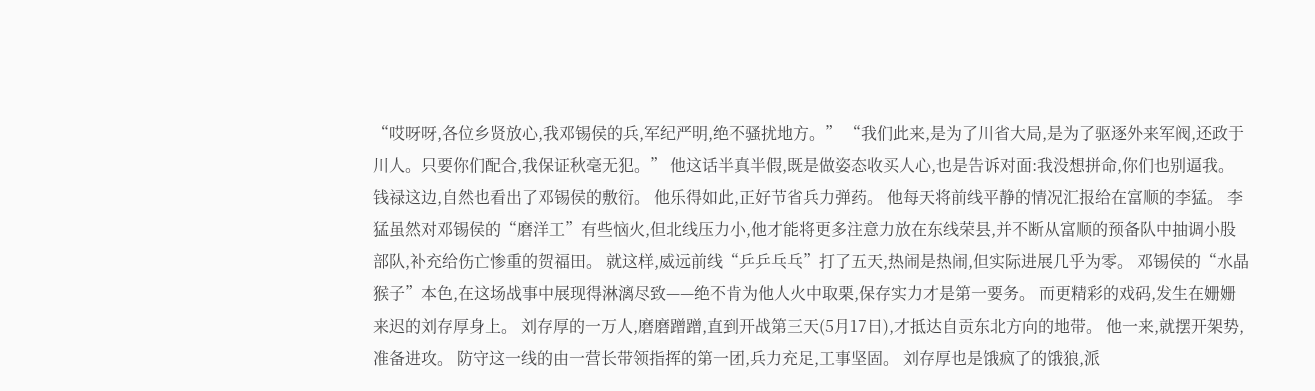“哎呀呀,各位乡贤放心,我邓锡侯的兵,军纪严明,绝不骚扰地方。” “我们此来,是为了川省大局,是为了驱逐外来军阀,还政于川人。只要你们配合,我保证秋毫无犯。” 他这话半真半假,既是做姿态收买人心,也是告诉对面:我没想拼命,你们也别逼我。 钱禄这边,自然也看出了邓锡侯的敷衍。 他乐得如此,正好节省兵力弹药。 他每天将前线平静的情况汇报给在富顺的李猛。 李猛虽然对邓锡侯的“磨洋工”有些恼火,但北线压力小,他才能将更多注意力放在东线荣县,并不断从富顺的预备队中抽调小股部队,补充给伤亡惨重的贺福田。 就这样,威远前线“乒乒乓乓”打了五天,热闹是热闹,但实际进展几乎为零。 邓锡侯的“水晶猴子”本色,在这场战事中展现得淋漓尽致——绝不肯为他人火中取栗,保存实力才是第一要务。 而更精彩的戏码,发生在姗姗来迟的刘存厚身上。 刘存厚的一万人,磨磨蹭蹭,直到开战第三天(5月17日),才抵达自贡东北方向的地带。 他一来,就摆开架势,准备进攻。 防守这一线的由一营长带领指挥的第一团,兵力充足,工事坚固。 刘存厚也是饿疯了的饿狼,派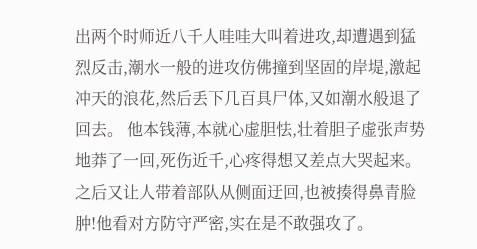出两个时师近八千人哇哇大叫着进攻,却遭遇到猛烈反击,潮水一般的进攻仿佛撞到坚固的岸堤,激起冲天的浪花,然后丢下几百具尸体,又如潮水般退了回去。 他本钱薄,本就心虚胆怯,壮着胆子虚张声势地莽了一回,死伤近千,心疼得想又差点大哭起来。 之后又让人带着部队从侧面迂回,也被揍得鼻青脸肿!他看对方防守严密,实在是不敢强攻了。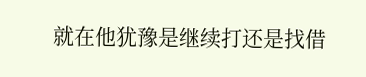就在他犹豫是继续打还是找借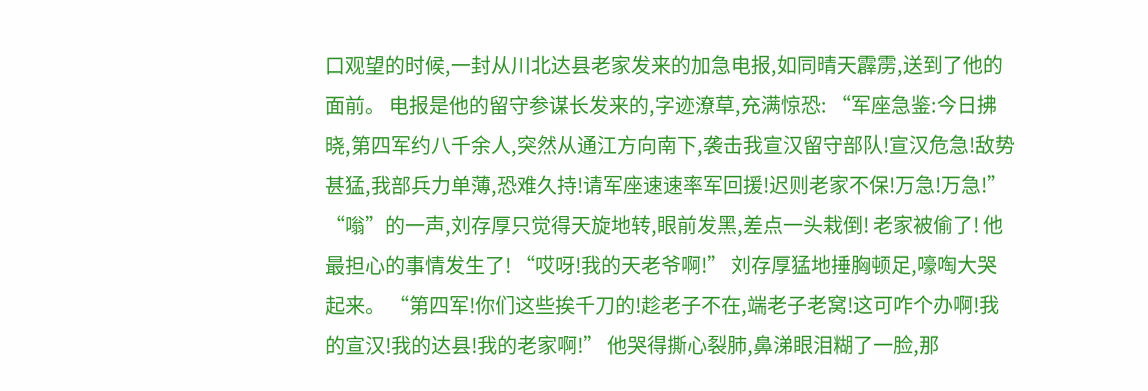口观望的时候,一封从川北达县老家发来的加急电报,如同晴天霹雳,送到了他的面前。 电报是他的留守参谋长发来的,字迹潦草,充满惊恐: “军座急鉴:今日拂晓,第四军约八千余人,突然从通江方向南下,袭击我宣汉留守部队!宣汉危急!敌势甚猛,我部兵力单薄,恐难久持!请军座速速率军回援!迟则老家不保!万急!万急!” “嗡”的一声,刘存厚只觉得天旋地转,眼前发黑,差点一头栽倒! 老家被偷了! 他最担心的事情发生了! “哎呀!我的天老爷啊!” 刘存厚猛地捶胸顿足,嚎啕大哭起来。 “第四军!你们这些挨千刀的!趁老子不在,端老子老窝!这可咋个办啊!我的宣汉!我的达县!我的老家啊!” 他哭得撕心裂肺,鼻涕眼泪糊了一脸,那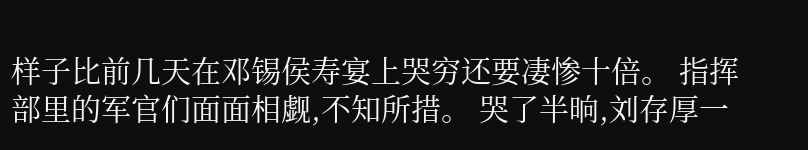样子比前几天在邓锡侯寿宴上哭穷还要凄惨十倍。 指挥部里的军官们面面相觑,不知所措。 哭了半晌,刘存厚一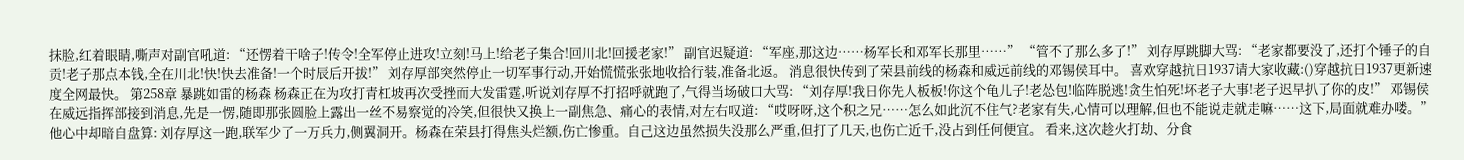抹脸,红着眼睛,嘶声对副官吼道: “还愣着干啥子!传令!全军停止进攻!立刻!马上!给老子集合!回川北!回援老家!” 副官迟疑道: “军座,那这边……杨军长和邓军长那里……” “管不了那么多了!” 刘存厚跳脚大骂: “老家都要没了,还打个锤子的自贡!老子那点本钱,全在川北!快!快去准备!一个时辰后开拔!” 刘存厚部突然停止一切军事行动,开始慌慌张张地收拾行装,准备北返。 消息很快传到了荣县前线的杨森和威远前线的邓锡侯耳中。 喜欢穿越抗日1937请大家收藏:()穿越抗日1937更新速度全网最快。 第258章 暴跳如雷的杨森 杨森正在为攻打青杠坡再次受挫而大发雷霆,听说刘存厚不打招呼就跑了,气得当场破口大骂: “刘存厚!我日你先人板板!你这个龟儿子!老怂包!临阵脱逃!贪生怕死!坏老子大事!老子迟早扒了你的皮!” 邓锡侯在威远指挥部接到消息,先是一愣,随即那张圆脸上露出一丝不易察觉的冷笑,但很快又换上一副焦急、痛心的表情,对左右叹道: “哎呀呀,这个积之兄……怎么如此沉不住气?老家有失,心情可以理解,但也不能说走就走嘛……这下,局面就难办喽。” 他心中却暗自盘算: 刘存厚这一跑,联军少了一万兵力,侧翼洞开。杨森在荣县打得焦头烂额,伤亡惨重。自己这边虽然损失没那么严重,但打了几天,也伤亡近千,没占到任何便宜。 看来,这次趁火打劫、分食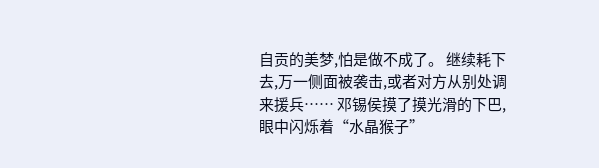自贡的美梦,怕是做不成了。 继续耗下去,万一侧面被袭击,或者对方从别处调来援兵…… 邓锡侯摸了摸光滑的下巴,眼中闪烁着“水晶猴子”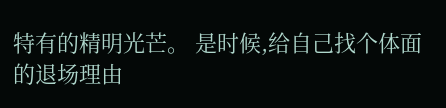特有的精明光芒。 是时候,给自己找个体面的退场理由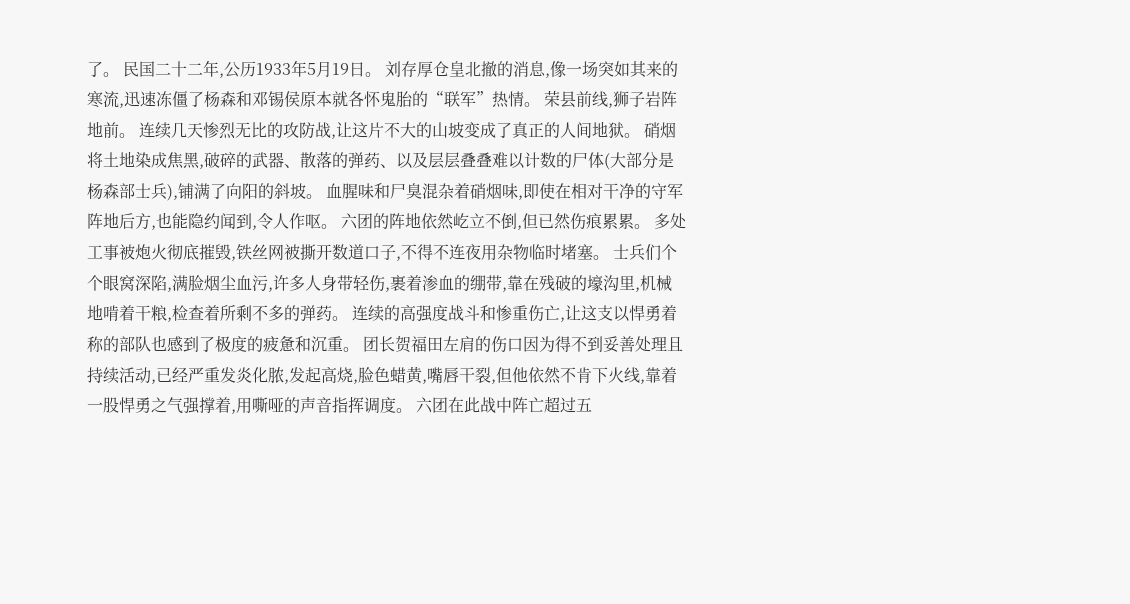了。 民国二十二年,公历1933年5月19日。 刘存厚仓皇北撤的消息,像一场突如其来的寒流,迅速冻僵了杨森和邓锡侯原本就各怀鬼胎的“联军”热情。 荣县前线,狮子岩阵地前。 连续几天惨烈无比的攻防战,让这片不大的山坡变成了真正的人间地狱。 硝烟将土地染成焦黑,破碎的武器、散落的弹药、以及层层叠叠难以计数的尸体(大部分是杨森部士兵),铺满了向阳的斜坡。 血腥味和尸臭混杂着硝烟味,即使在相对干净的守军阵地后方,也能隐约闻到,令人作呕。 六团的阵地依然屹立不倒,但已然伤痕累累。 多处工事被炮火彻底摧毁,铁丝网被撕开数道口子,不得不连夜用杂物临时堵塞。 士兵们个个眼窝深陷,满脸烟尘血污,许多人身带轻伤,裹着渗血的绷带,靠在残破的壕沟里,机械地啃着干粮,检查着所剩不多的弹药。 连续的高强度战斗和惨重伤亡,让这支以悍勇着称的部队也感到了极度的疲惫和沉重。 团长贺福田左肩的伤口因为得不到妥善处理且持续活动,已经严重发炎化脓,发起高烧,脸色蜡黄,嘴唇干裂,但他依然不肯下火线,靠着一股悍勇之气强撑着,用嘶哑的声音指挥调度。 六团在此战中阵亡超过五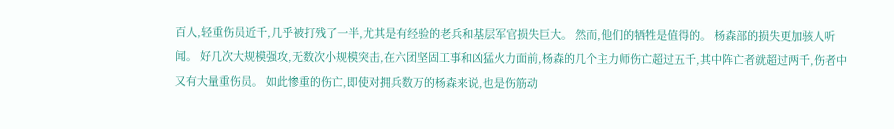百人,轻重伤员近千,几乎被打残了一半,尤其是有经验的老兵和基层军官损失巨大。 然而,他们的牺牲是值得的。 杨森部的损失更加骇人听闻。 好几次大规模强攻,无数次小规模突击,在六团坚固工事和凶猛火力面前,杨森的几个主力师伤亡超过五千,其中阵亡者就超过两千,伤者中又有大量重伤员。 如此惨重的伤亡,即使对拥兵数万的杨森来说,也是伤筋动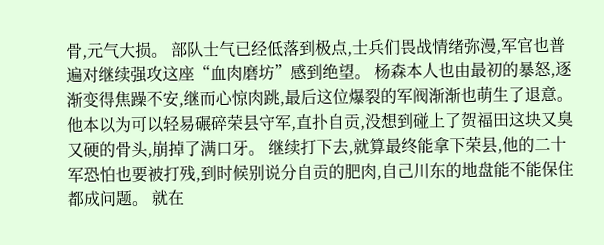骨,元气大损。 部队士气已经低落到极点,士兵们畏战情绪弥漫,军官也普遍对继续强攻这座“血肉磨坊”感到绝望。 杨森本人也由最初的暴怒,逐渐变得焦躁不安,继而心惊肉跳,最后这位爆裂的军阀渐渐也萌生了退意。 他本以为可以轻易碾碎荣县守军,直扑自贡,没想到碰上了贺福田这块又臭又硬的骨头,崩掉了满口牙。 继续打下去,就算最终能拿下荣县,他的二十军恐怕也要被打残,到时候别说分自贡的肥肉,自己川东的地盘能不能保住都成问题。 就在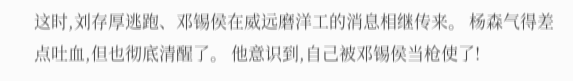这时,刘存厚逃跑、邓锡侯在威远磨洋工的消息相继传来。 杨森气得差点吐血,但也彻底清醒了。 他意识到,自己被邓锡侯当枪使了!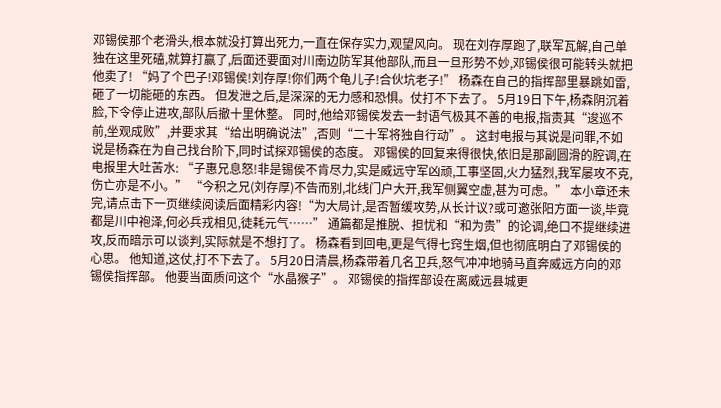邓锡侯那个老滑头,根本就没打算出死力,一直在保存实力,观望风向。 现在刘存厚跑了,联军瓦解,自己单独在这里死磕,就算打赢了,后面还要面对川南边防军其他部队,而且一旦形势不妙,邓锡侯很可能转头就把他卖了! “妈了个巴子!邓锡侯!刘存厚!你们两个龟儿子!合伙坑老子!” 杨森在自己的指挥部里暴跳如雷,砸了一切能砸的东西。 但发泄之后,是深深的无力感和恐惧。仗打不下去了。 5月19日下午,杨森阴沉着脸,下令停止进攻,部队后撤十里休整。 同时,他给邓锡侯发去一封语气极其不善的电报,指责其“逡巡不前,坐观成败”,并要求其“给出明确说法”,否则“二十军将独自行动”。 这封电报与其说是问罪,不如说是杨森在为自己找台阶下,同时试探邓锡侯的态度。 邓锡侯的回复来得很快,依旧是那副圆滑的腔调,在电报里大吐苦水: “子惠兄息怒!非是锡侯不肯尽力,实是威远守军凶顽,工事坚固,火力猛烈,我军屡攻不克,伤亡亦是不小。” “今积之兄(刘存厚)不告而别,北线门户大开,我军侧翼空虚,甚为可虑。” 本小章还未完,请点击下一页继续阅读后面精彩内容!“为大局计,是否暂缓攻势,从长计议?或可邀张阳方面一谈,毕竟都是川中袍泽,何必兵戎相见,徒耗元气……” 通篇都是推脱、担忧和“和为贵”的论调,绝口不提继续进攻,反而暗示可以谈判,实际就是不想打了。 杨森看到回电,更是气得七窍生烟,但也彻底明白了邓锡侯的心思。 他知道,这仗,打不下去了。 5月20日清晨,杨森带着几名卫兵,怒气冲冲地骑马直奔威远方向的邓锡侯指挥部。 他要当面质问这个“水晶猴子”。 邓锡侯的指挥部设在离威远县城更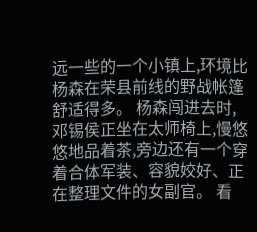远一些的一个小镇上,环境比杨森在荣县前线的野战帐篷舒适得多。 杨森闯进去时,邓锡侯正坐在太师椅上,慢悠悠地品着茶,旁边还有一个穿着合体军装、容貌姣好、正在整理文件的女副官。 看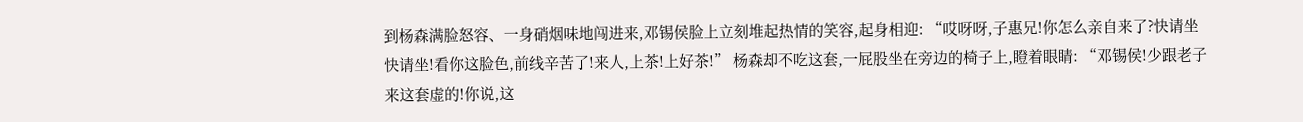到杨森满脸怒容、一身硝烟味地闯进来,邓锡侯脸上立刻堆起热情的笑容,起身相迎: “哎呀呀,子惠兄!你怎么亲自来了?快请坐快请坐!看你这脸色,前线辛苦了!来人,上茶!上好茶!” 杨森却不吃这套,一屁股坐在旁边的椅子上,瞪着眼睛: “邓锡侯!少跟老子来这套虚的!你说,这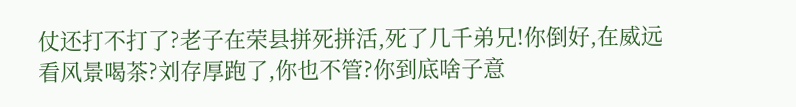仗还打不打了?老子在荣县拼死拼活,死了几千弟兄!你倒好,在威远看风景喝茶?刘存厚跑了,你也不管?你到底啥子意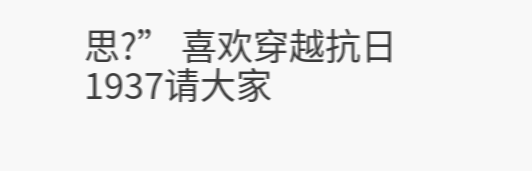思?” 喜欢穿越抗日1937请大家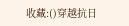收藏:()穿越抗日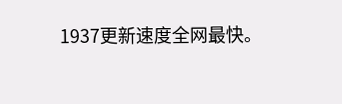1937更新速度全网最快。